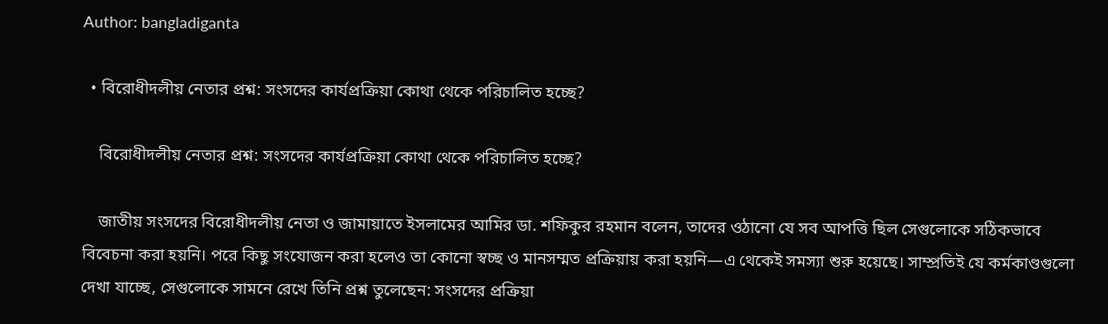Author: bangladiganta

  • বিরোধীদলীয় নেতার প্রশ্ন: সংসদের কার্যপ্রক্রিয়া কোথা থেকে পরিচালিত হচ্ছে?

    বিরোধীদলীয় নেতার প্রশ্ন: সংসদের কার্যপ্রক্রিয়া কোথা থেকে পরিচালিত হচ্ছে?

    জাতীয় সংসদের বিরোধীদলীয় নেতা ও জামায়াতে ইসলামের আমির ডা. শফিকুর রহমান বলেন, তাদের ওঠানো যে সব আপত্তি ছিল সেগুলোকে সঠিকভাবে বিবেচনা করা হয়নি। পরে কিছু সংযোজন করা হলেও তা কোনো স্বচ্ছ ও মানসম্মত প্রক্রিয়ায় করা হয়নি—এ থেকেই সমস্যা শুরু হয়েছে। সাম্প্রতিই যে কর্মকাণ্ডগুলো দেখা যাচ্ছে, সেগুলোকে সামনে রেখে তিনি প্রশ্ন তুলেছেন: সংসদের প্রক্রিয়া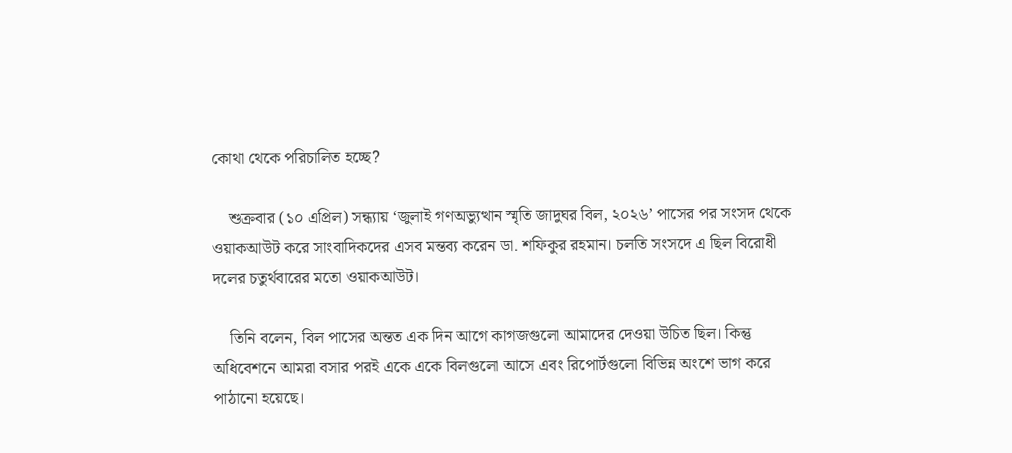কোথা থেকে পরিচালিত হচ্ছে?

    শুক্রবার (১০ এপ্রিল) সন্ধ্যায় ‘জুলাই গণঅভ্যুত্থান স্মৃতি জাদুঘর বিল, ২০২৬’ পাসের পর সংসদ থেকে ওয়াকআউট করে সাংবাদিকদের এসব মন্তব্য করেন ডা. শফিকুর রহমান। চলতি সংসদে এ ছিল বিরোধী দলের চতুর্থবারের মতো ওয়াকআউট।

    তিনি বলেন, বিল পাসের অন্তত এক দিন আগে কাগজগুলো আমাদের দেওয়া উচিত ছিল। কিন্তু অধিবেশনে আমরা বসার পরই একে একে বিলগুলো আসে এবং রিপোর্টগুলো বিভিন্ন অংশে ভাগ করে পাঠানো হয়েছে।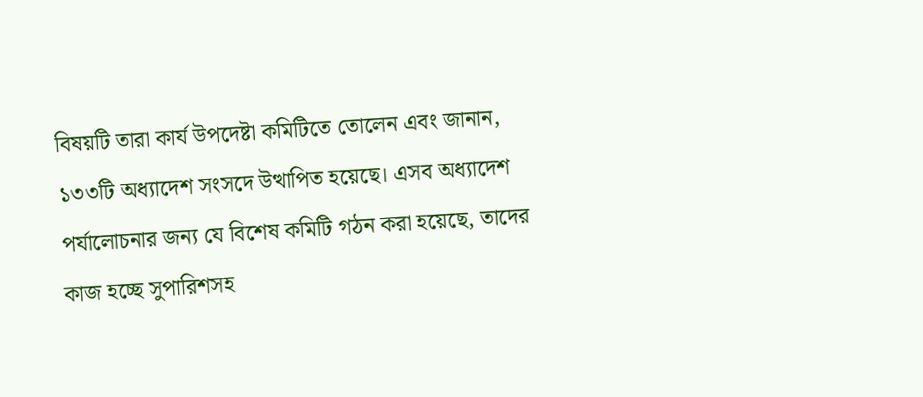বিষয়টি তারা কার্য উপদেষ্টা কমিটিতে তোলেন এবং জানান, ১৩৩টি অধ্যাদেশ সংসদে উত্থাপিত হয়েছে। এসব অধ্যাদেশ পর্যালোচনার জন্য যে বিশেষ কমিটি গঠন করা হয়েছে, তাদের কাজ হচ্ছে সুপারিশসহ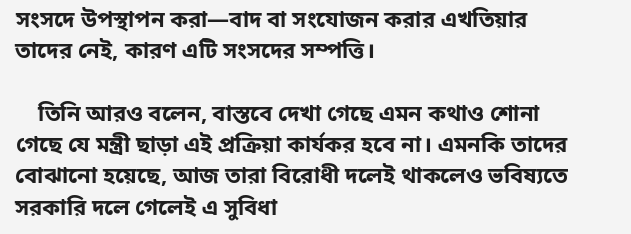সংসদে উপস্থাপন করা—বাদ বা সংযোজন করার এখতিয়ার তাদের নেই, কারণ এটি সংসদের সম্পত্তি।

    তিনি আরও বলেন, বাস্তবে দেখা গেছে এমন কথাও শোনা গেছে যে মন্ত্রী ছাড়া এই প্রক্রিয়া কার্যকর হবে না। এমনকি তাদের বোঝানো হয়েছে, আজ তারা বিরোধী দলেই থাকলেও ভবিষ্যতে সরকারি দলে গেলেই এ সুবিধা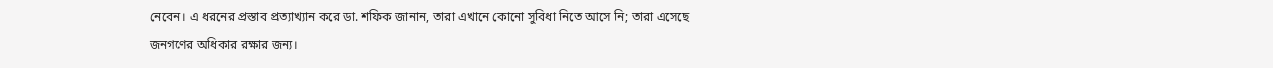নেবেন। এ ধরনের প্রস্তাব প্রত্যাখ্যান করে ডা. শফিক জানান, তারা এখানে কোনো সুবিধা নিতে আসে নি; তারা এসেছে জনগণের অধিকার রক্ষার জন্য।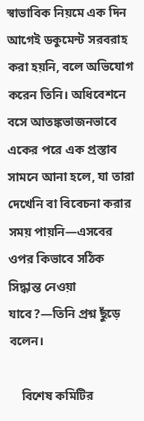স্বাভাবিক নিয়মে এক দিন আগেই ডকুমেন্ট সরবরাহ করা হয়নি, বলে অভিযোগ করেন তিনি। অধিবেশনে বসে আতঙ্কভাজনভাবে একের পরে এক প্রস্তাব সামনে আনা হলে, যা তারা দেখেনি বা বিবেচনা করার সময় পায়নি—এসবের ওপর কিভাবে সঠিক সিদ্ধান্ত নেওয়া যাবে?—তিনি প্রশ্ন ছুঁড়ে বলেন।

    বিশেষ কমিটির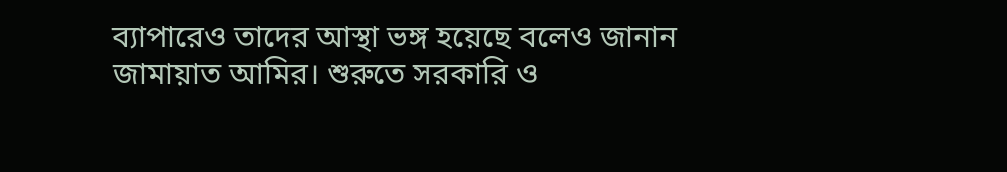ব্যাপারেও তাদের আস্থা ভঙ্গ হয়েছে বলেও জানান জামায়াত আমির। শুরুতে সরকারি ও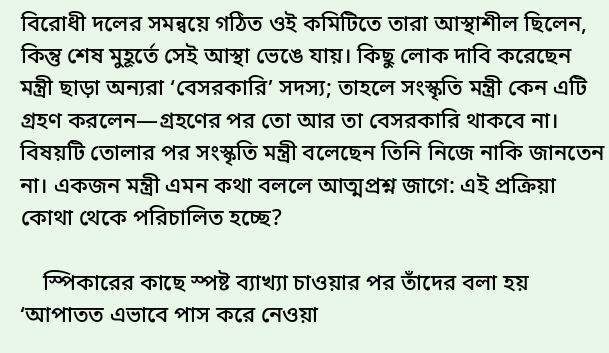বিরোধী দলের সমন্বয়ে গঠিত ওই কমিটিতে তারা আস্থাশীল ছিলেন, কিন্তু শেষ মুহূর্তে সেই আস্থা ভেঙে যায়। কিছু লোক দাবি করেছেন মন্ত্রী ছাড়া অন্যরা ‘বেসরকারি’ সদস্য; তাহলে সংস্কৃতি মন্ত্রী কেন এটি গ্রহণ করলেন—গ্রহণের পর তো আর তা বেসরকারি থাকবে না। বিষয়টি তোলার পর সংস্কৃতি মন্ত্রী বলেছেন তিনি নিজে নাকি জানতেন না। একজন মন্ত্রী এমন কথা বললে আত্মপ্রশ্ন জাগে: এই প্রক্রিয়া কোথা থেকে পরিচালিত হচ্ছে?

    স্পিকারের কাছে স্পষ্ট ব্যাখ্যা চাওয়ার পর তাঁদের বলা হয় ‘আপাতত এভাবে পাস করে নেওয়া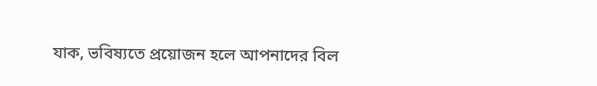যাক, ভবিষ্যতে প্রয়োজন হলে আপনাদের বিল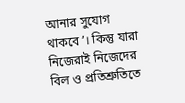আনার সুযোগ থাকবে’। কিন্তু যারা নিজেরাই নিজেদের বিল ও প্রতিশ্রুতিতে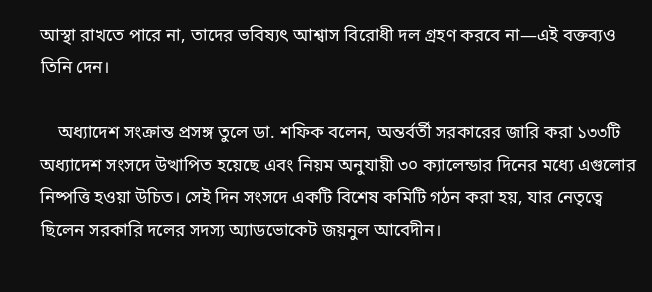আস্থা রাখতে পারে না, তাদের ভবিষ্যৎ আশ্বাস বিরোধী দল গ্রহণ করবে না—এই বক্তব্যও তিনি দেন।

    অধ্যাদেশ সংক্রান্ত প্রসঙ্গ তুলে ডা. শফিক বলেন, অন্তর্বর্তী সরকারের জারি করা ১৩৩টি অধ্যাদেশ সংসদে উত্থাপিত হয়েছে এবং নিয়ম অনুযায়ী ৩০ ক্যালেন্ডার দিনের মধ্যে এগুলোর নিষ্পত্তি হওয়া উচিত। সেই দিন সংসদে একটি বিশেষ কমিটি গঠন করা হয়, যার নেতৃত্বে ছিলেন সরকারি দলের সদস্য অ্যাডভোকেট জয়নুল আবেদীন।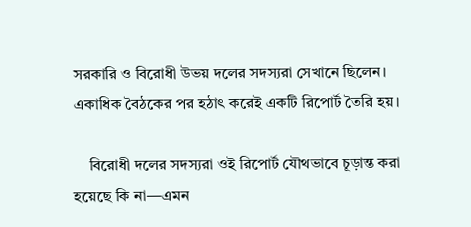সরকারি ও বিরোধী উভয় দলের সদস্যরা সেখানে ছিলেন। একাধিক বৈঠকের পর হঠাৎ করেই একটি রিপোর্ট তৈরি হয়।

    বিরোধী দলের সদস্যরা ওই রিপোর্ট যৌথভাবে চূড়ান্ত করা হয়েছে কি না—এমন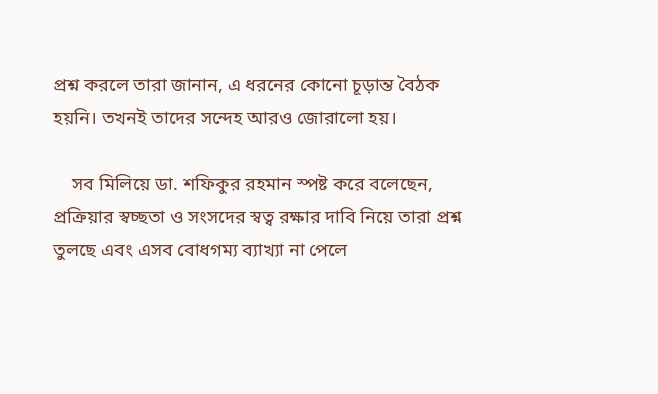প্রশ্ন করলে তারা জানান, এ ধরনের কোনো চূড়ান্ত বৈঠক হয়নি। তখনই তাদের সন্দেহ আরও জোরালো হয়।

    সব মিলিয়ে ডা. শফিকুর রহমান স্পষ্ট করে বলেছেন, প্রক্রিয়ার স্বচ্ছতা ও সংসদের স্বত্ব রক্ষার দাবি নিয়ে তারা প্রশ্ন তুলছে এবং এসব বোধগম্য ব্যাখ্যা না পেলে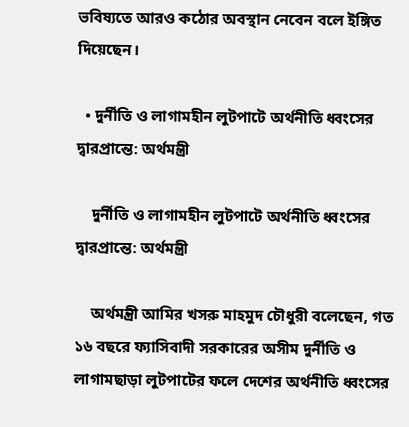ভবিষ্যতে আরও কঠোর অবস্থান নেবেন বলে ইঙ্গিত দিয়েছেন।

  • দুর্নীতি ও লাগামহীন লুটপাটে অর্থনীতি ধ্বংসের দ্বারপ্রান্তে: অর্থমন্ত্রী

    দুর্নীতি ও লাগামহীন লুটপাটে অর্থনীতি ধ্বংসের দ্বারপ্রান্তে: অর্থমন্ত্রী

    অর্থমন্ত্রী আমির খসরু মাহমুদ চৌধুরী বলেছেন, গত ১৬ বছরে ফ্যাসিবাদী সরকারের অসীম দুর্নীতি ও লাগামছাড়া লুটপাটের ফলে দেশের অর্থনীতি ধ্বংসের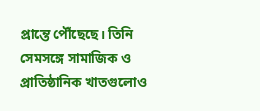প্রান্তে পৌঁছেছে। তিনি সেমসঙ্গে সামাজিক ও প্রাতিষ্ঠানিক খাতগুলোও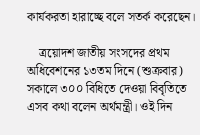কার্যকরতা হারাচ্ছে বলে সতর্ক করেছেন।

    ত্রয়োদশ জাতীয় সংসদের প্রথম অধিবেশনের ১৩তম দিনে (শুক্রবার) সকালে ৩০০ বিধিতে দেওয়া বিবৃতিতে এসব কথা বলেন অর্থমন্ত্রী। ওই দিন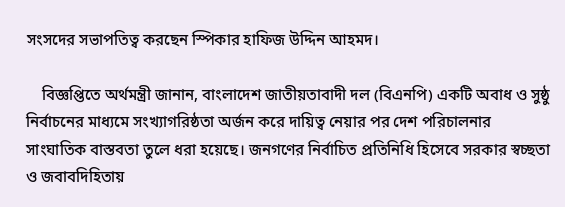সংসদের সভাপতিত্ব করছেন স্পিকার হাফিজ উদ্দিন আহমদ।

    বিজ্ঞপ্তিতে অর্থমন্ত্রী জানান, বাংলাদেশ জাতীয়তাবাদী দল (বিএনপি) একটি অবাধ ও সুষ্ঠু নির্বাচনের মাধ্যমে সংখ্যাগরিষ্ঠতা অর্জন করে দায়িত্ব নেয়ার পর দেশ পরিচালনার সাংঘাতিক বাস্তবতা তুলে ধরা হয়েছে। জনগণের নির্বাচিত প্রতিনিধি হিসেবে সরকার স্বচ্ছতা ও জবাবদিহিতায়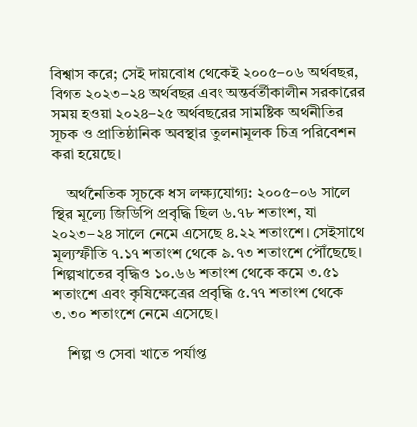বিশ্বাস করে; সেই দায়বোধ থেকেই ২০০৫–০৬ অর্থবছর, বিগত ২০২৩–২৪ অর্থবছর এবং অন্তর্বর্তীকালীন সরকারের সময় হওয়া ২০২৪–২৫ অর্থবছরের সামষ্টিক অর্থনীতির সূচক ও প্রাতিষ্ঠানিক অবস্থার তুলনামূলক চিত্র পরিবেশন করা হয়েছে।

    অর্থনৈতিক সূচকে ধস লক্ষ্যযোগ্য: ২০০৫–০৬ সালে স্থির মূল্যে জিডিপি প্রবৃদ্ধি ছিল ৬.৭৮ শতাংশ, যা ২০২৩–২৪ সালে নেমে এসেছে ৪.২২ শতাংশে। সেইসাথে মূল্যস্ফীতি ৭.১৭ শতাংশ থেকে ৯.৭৩ শতাংশে পৌঁছেছে। শিল্পখাতের বৃদ্ধিও ১০.৬৬ শতাংশ থেকে কমে ৩.৫১ শতাংশে এবং কৃষিক্ষেত্রের প্রবৃদ্ধি ৫.৭৭ শতাংশ থেকে ৩.৩০ শতাংশে নেমে এসেছে।

    শিল্প ও সেবা খাতে পর্যাপ্ত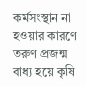কর্মসংস্থান না হওয়ার কারণে তরুণ প্রজন্ম বাধ্য হয়ে কৃষি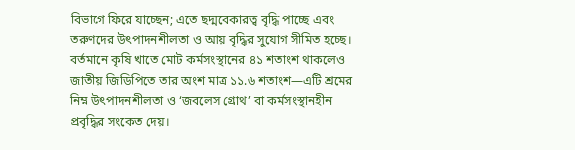বিভাগে ফিরে যাচ্ছেন; এতে ছদ্মবেকারত্ব বৃদ্ধি পাচ্ছে এবং তরুণদের উৎপাদনশীলতা ও আয় বৃদ্ধির সুযোগ সীমিত হচ্ছে। বর্তমানে কৃষি খাতে মোট কর্মসংস্থানের ৪১ শতাংশ থাকলেও জাতীয় জিডিপিতে তার অংশ মাত্র ১১.৬ শতাংশ—এটি শ্রমের নিম্ন উৎপাদনশীলতা ও ‘জবলেস গ্রোথ’ বা কর্মসংস্থানহীন প্রবৃদ্ধির সংকেত দেয়।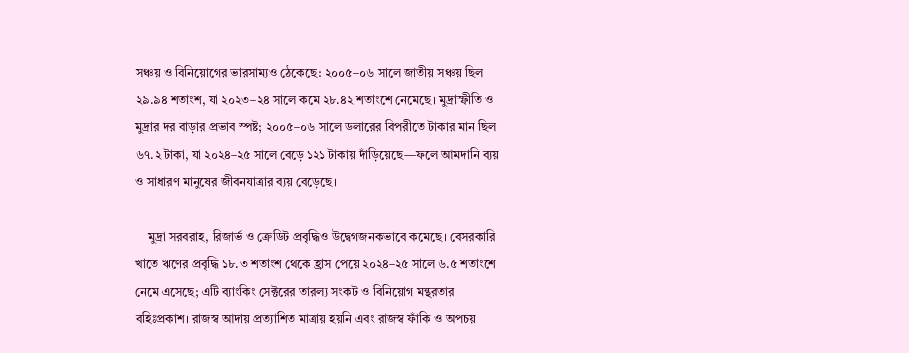সঞ্চয় ও বিনিয়োগের ভারসাম্যও ঠেকেছে: ২০০৫–০৬ সালে জাতীয় সঞ্চয় ছিল ২৯.৯৪ শতাংশ, যা ২০২৩–২৪ সালে কমে ২৮.৪২ শতাংশে নেমেছে। মুদ্রাস্ফীতি ও মুদ্রার দর বাড়ার প্রভাব স্পষ্ট; ২০০৫–০৬ সালে ডলারের বিপরীতে টাকার মান ছিল ৬৭.২ টাকা, যা ২০২৪–২৫ সালে বেড়ে ১২১ টাকায় দাঁড়িয়েছে—ফলে আমদানি ব্যয় ও সাধারণ মানুষের জীবনযাত্রার ব্যয় বেড়েছে।

    মুদ্রা সরবরাহ, রিজার্ভ ও ক্রেডিট প্রবৃদ্ধিও উদ্বেগজনকভাবে কমেছে। বেসরকারি খাতে ঋণের প্রবৃদ্ধি ১৮.৩ শতাংশ থেকে হ্রাস পেয়ে ২০২৪–২৫ সালে ৬.৫ শতাংশে নেমে এসেছে; এটি ব্যাংকিং সেক্টরের তারল্য সংকট ও বিনিয়োগ মন্থরতার বহিঃপ্রকাশ। রাজস্ব আদায় প্রত্যাশিত মাত্রায় হয়নি এবং রাজস্ব ফাঁকি ও অপচয়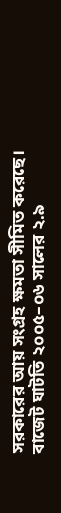সরকারের আয় সংগ্রহ ক্ষমতা সীমিত করেছে। বাজেট ঘাটতি ২০০৫–০৬ সালের ২.৯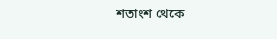শতাংশ থেকে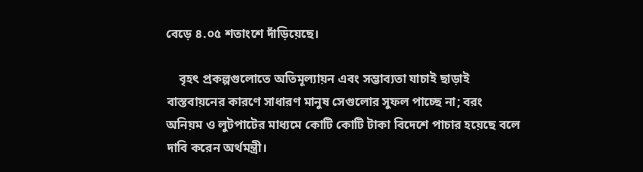বেড়ে ৪.০৫ শতাংশে দাঁড়িয়েছে।

    বৃহৎ প্রকল্পগুলোতে অতিমূল্যায়ন এবং সম্ভাব্যতা যাচাই ছাড়াই বাস্তবায়নের কারণে সাধারণ মানুষ সেগুলোর সুফল পাচ্ছে না; বরং অনিয়ম ও লুটপাটের মাধ্যমে কোটি কোটি টাকা বিদেশে পাচার হয়েছে বলে দাবি করেন অর্থমন্ত্রী।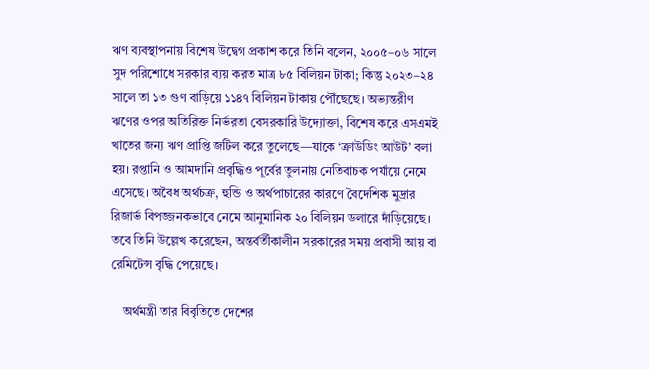ঋণ ব্যবস্থাপনায় বিশেষ উদ্বেগ প্রকাশ করে তিনি বলেন, ২০০৫–০৬ সালে সুদ পরিশোধে সরকার ব্যয় করত মাত্র ৮৫ বিলিয়ন টাকা; কিন্তু ২০২৩–২৪ সালে তা ১৩ গুণ বাড়িয়ে ১১৪৭ বিলিয়ন টাকায় পৌঁছেছে। অভ্যন্তরীণ ঋণের ওপর অতিরিক্ত নির্ভরতা বেসরকারি উদ্যোক্তা, বিশেষ করে এসএমই খাতের জন্য ঋণ প্রাপ্তি জটিল করে তুলেছে—যাকে ‘ক্রাউডিং আউট’ বলা হয়। রপ্তানি ও আমদানি প্রবৃদ্ধিও পূর্বের তুলনায় নেতিবাচক পর্যায়ে নেমে এসেছে। অবৈধ অর্থচক্র, হুন্ডি ও অর্থপাচারের কারণে বৈদেশিক মুদ্রার রিজার্ভ বিপজ্জনকভাবে নেমে আনুমানিক ২০ বিলিয়ন ডলারে দাঁড়িয়েছে। তবে তিনি উল্লেখ করেছেন, অন্তর্বর্তীকালীন সরকারের সময় প্রবাসী আয় বা রেমিটেন্স বৃদ্ধি পেয়েছে।

    অর্থমন্ত্রী তার বিবৃতিতে দেশের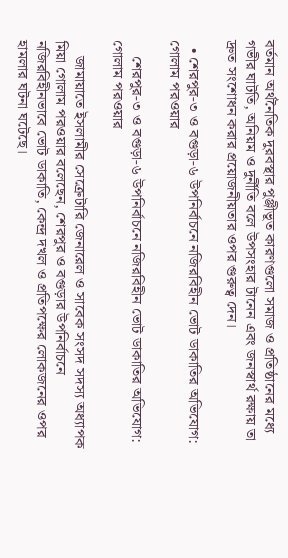বর্তমান অর্থনৈতিক দুরবস্থার পুঞ্জীভূত কারণগুলো সমাজ ও প্রতিষ্ঠানের মধ্যে গভীর ঘাটতি, অনিয়ম ও দুর্নীতি বলে উপসংহার টানেন এবং জনস্বার্থ রক্ষায় তা দ্রুত সংশোধন করার প্রয়োজনীয়তার ওপর গুরুত্ব দেন।

  • শেরপুর-৩ ও বগুড়া-৬ উপনির্বাচনে নজিরবিহীন ভোট ডাকাতির অভিযোগ: গোলাম পরওয়ার

    শেরপুর-৩ ও বগুড়া-৬ উপনির্বাচনে নজিরবিহীন ভোট ডাকাতির অভিযোগ: গোলাম পরওয়ার

    জামায়াতে ইসলামীর সেক্রেটারি জেনারেল ও সাবেক সংসদ সদস্য অধ্যাপক মিয়া গোলাম পরওয়ার বলেছেন, শেরপুর ও বগুড়ার উপনির্বাচনে নজিরবিহীনভাবে ভোট ডাকাতি, কেন্দ্র দখল ও প্রতিপক্ষের লোকজনের ওপর হামলার ঘটনা ঘটেছে।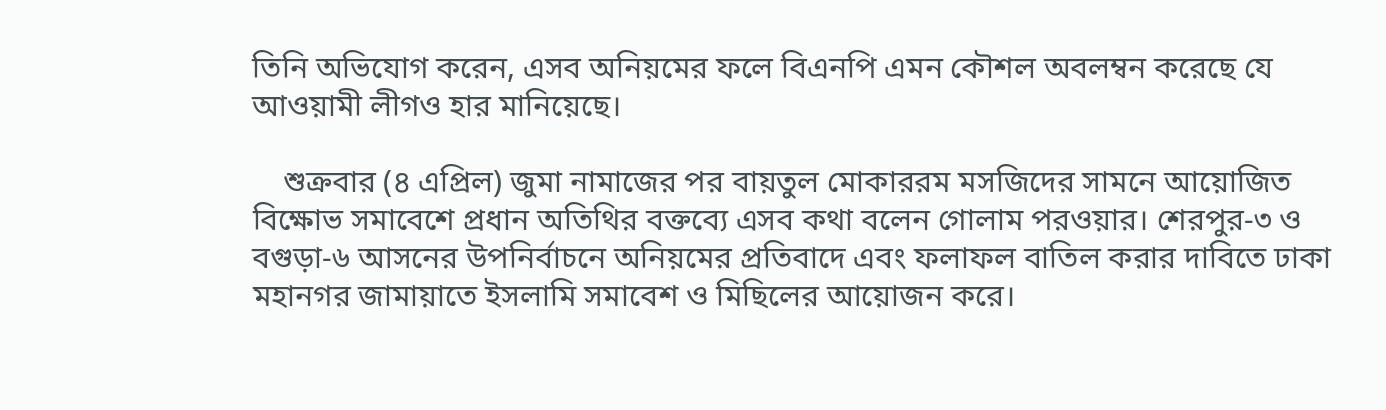তিনি অভিযোগ করেন, এসব অনিয়মের ফলে বিএনপি এমন কৌশল অবলম্বন করেছে যে আওয়ামী লীগও হার মানিয়েছে।

    শুক্রবার (৪ এপ্রিল) জুমা নামাজের পর বায়তুল মোকাররম মসজিদের সামনে আয়োজিত বিক্ষোভ সমাবেশে প্রধান অতিথির বক্তব্যে এসব কথা বলেন গোলাম পরওয়ার। শেরপুর-৩ ও বগুড়া-৬ আসনের উপনির্বাচনে অনিয়মের প্রতিবাদে এবং ফলাফল বাতিল করার দাবিতে ঢাকা মহানগর জামায়াতে ইসলামি সমাবেশ ও মিছিলের আয়োজন করে।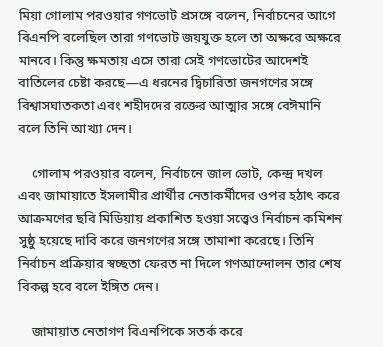মিয়া গোলাম পরওয়ার গণভোট প্রসঙ্গে বলেন, নির্বাচনের আগে বিএনপি বলেছিল তারা গণভোট জয়যুক্ত হলে তা অক্ষরে অক্ষরে মানবে। কিন্তু ক্ষমতায় এসে তারা সেই গণভোটের আদেশই বাতিলের চেষ্টা করছে—এ ধরনের দ্বিচারিতা জনগণের সঙ্গে বিশ্বাসঘাতকতা এবং শহীদদের রক্তের আত্মার সঙ্গে বেঈমানি বলে তিনি আখ্যা দেন।

    গোলাম পরওয়ার বলেন, নির্বাচনে জাল ভোট, কেন্দ্র দখল এবং জামায়াতে ইসলামীর প্রার্থীর নেতাকর্মীদের ওপর হঠাৎ করে আক্রমণের ছবি মিডিয়ায় প্রকাশিত হওয়া সত্ত্বেও নির্বাচন কমিশন সুষ্ঠু হয়েছে দাবি করে জনগণের সঙ্গে তামাশা করেছে। তিনি নির্বাচন প্রক্রিয়ার স্বচ্ছতা ফেরত না দিলে গণআন্দোলন তার শেষ বিকল্প হবে বলে ইঙ্গিত দেন।

    জামায়াত নেতাগণ বিএনপিকে সতর্ক করে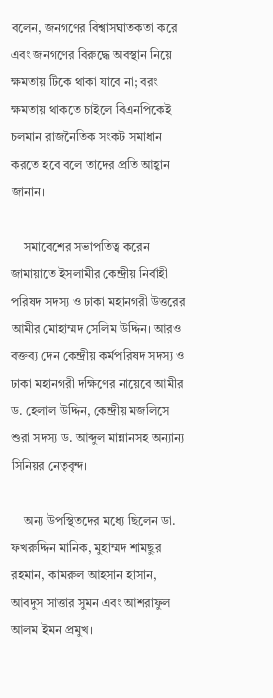বলেন, জনগণের বিশ্বাসঘাতকতা করে এবং জনগণের বিরুদ্ধে অবস্থান নিয়ে ক্ষমতায় টিকে থাকা যাবে না; বরং ক্ষমতায় থাকতে চাইলে বিএনপিকেই চলমান রাজনৈতিক সংকট সমাধান করতে হবে বলে তাদের প্রতি আহ্বান জানান।

    সমাবেশের সভাপতিত্ব করেন জামায়াতে ইসলামীর কেন্দ্রীয় নির্বাহী পরিষদ সদস্য ও ঢাকা মহানগরী উত্তরের আমীর মোহাম্মদ সেলিম উদ্দিন। আরও বক্তব্য দেন কেন্দ্রীয় কর্মপরিষদ সদস্য ও ঢাকা মহানগরী দক্ষিণের নায়েবে আমীর ড. হেলাল উদ্দিন, কেন্দ্রীয় মজলিসে শুরা সদস্য ড. আব্দুল মান্নানসহ অন্যান্য সিনিয়র নেতৃবৃন্দ।

    অন্য উপস্থিতদের মধ্যে ছিলেন ডা. ফখরুদ্দিন মানিক, মুহাম্মদ শামছুর রহমান, কামরুল আহসান হাসান, আবদুস সাত্তার সুমন এবং আশরাফুল আলম ইমন প্রমুখ।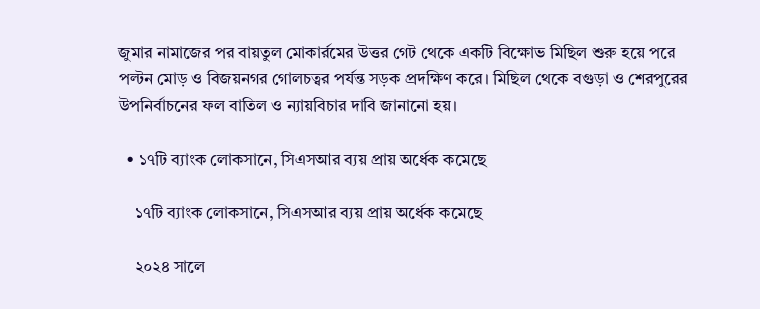জুমার নামাজের পর বায়তুল মোকার্রমের উত্তর গেট থেকে একটি বিক্ষোভ মিছিল শুরু হয়ে পরে পল্টন মোড় ও বিজয়নগর গোলচত্বর পর্যন্ত সড়ক প্রদক্ষিণ করে। মিছিল থেকে বগুড়া ও শেরপুরের উপনির্বাচনের ফল বাতিল ও ন্যায়বিচার দাবি জানানো হয়।

  • ১৭টি ব্যাংক লোকসানে, সিএসআর ব্যয় প্রায় অর্ধেক কমেছে

    ১৭টি ব্যাংক লোকসানে, সিএসআর ব্যয় প্রায় অর্ধেক কমেছে

    ২০২৪ সালে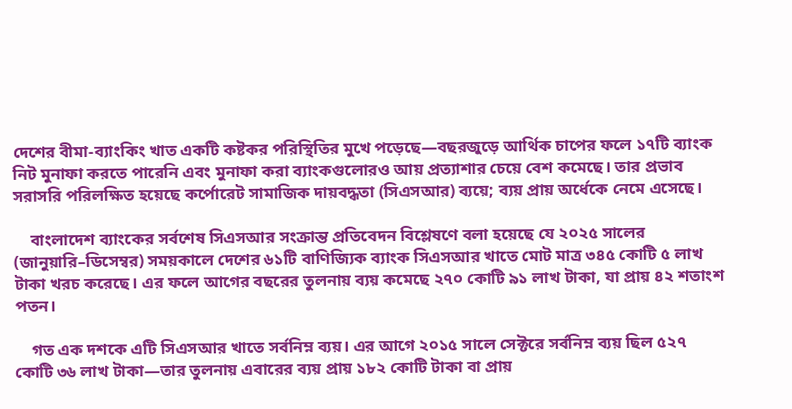দেশের বীমা-ব্যাংকিং খাত একটি কষ্টকর পরিস্থিতির মুখে পড়েছে—বছরজুড়ে আর্থিক চাপের ফলে ১৭টি ব্যাংক নিট মুনাফা করতে পারেনি এবং মুনাফা করা ব্যাংকগুলোরও আয় প্রত্যাশার চেয়ে বেশ কমেছে। তার প্রভাব সরাসরি পরিলক্ষিত হয়েছে কর্পোরেট সামাজিক দায়বদ্ধতা (সিএসআর) ব্যয়ে; ব্যয় প্রায় অর্ধেকে নেমে এসেছে।

    বাংলাদেশ ব্যাংকের সর্বশেষ সিএসআর সংক্রান্ত প্রতিবেদন বিশ্লেষণে বলা হয়েছে যে ২০২৫ সালের (জানুয়ারি–ডিসেম্বর) সময়কালে দেশের ৬১টি বাণিজ্যিক ব্যাংক সিএসআর খাতে মোট মাত্র ৩৪৫ কোটি ৫ লাখ টাকা খরচ করেছে। এর ফলে আগের বছরের তুলনায় ব্যয় কমেছে ২৭০ কোটি ৯১ লাখ টাকা, যা প্রায় ৪২ শতাংশ পতন।

    গত এক দশকে এটি সিএসআর খাতে সর্বনিম্ন ব্যয়। এর আগে ২০১৫ সালে সেক্টরে সর্বনিম্ন ব্যয় ছিল ৫২৭ কোটি ৩৬ লাখ টাকা—তার তুলনায় এবারের ব্যয় প্রায় ১৮২ কোটি টাকা বা প্রায়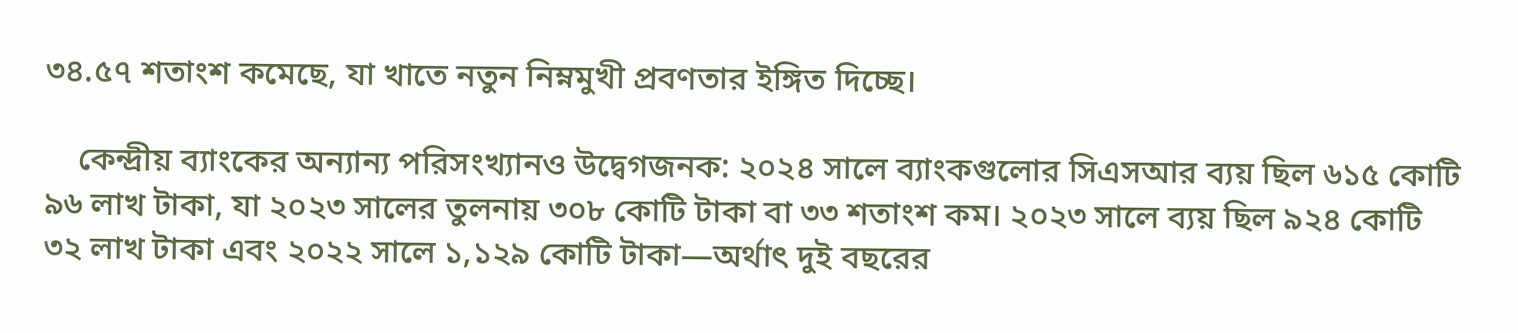৩৪.৫৭ শতাংশ কমেছে, যা খাতে নতুন নিম্নমুখী প্রবণতার ইঙ্গিত দিচ্ছে।

    কেন্দ্রীয় ব্যাংকের অন্যান্য পরিসংখ্যানও উদ্বেগজনক: ২০২৪ সালে ব্যাংকগুলোর সিএসআর ব্যয় ছিল ৬১৫ কোটি ৯৬ লাখ টাকা, যা ২০২৩ সালের তুলনায় ৩০৮ কোটি টাকা বা ৩৩ শতাংশ কম। ২০২৩ সালে ব্যয় ছিল ৯২৪ কোটি ৩২ লাখ টাকা এবং ২০২২ সালে ১,১২৯ কোটি টাকা—অর্থাৎ দুই বছরের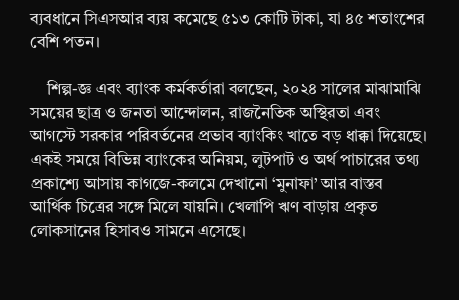ব্যবধানে সিএসআর ব্যয় কমেছে ৫১৩ কোটি টাকা, যা ৪৫ শতাংশের বেশি পতন।

    শিল্প-জ্ঞ এবং ব্যাংক কর্মকর্তারা বলছেন, ২০২৪ সালের মাঝামাঝি সময়ের ছাত্র ও জনতা আন্দোলন, রাজনৈতিক অস্থিরতা এবং আগস্টে সরকার পরিবর্তনের প্রভাব ব্যাংকিং খাতে বড় ধাক্কা দিয়েছে। একই সময়ে বিভিন্ন ব্যাংকের অনিয়ম, লুটপাট ও অর্থ পাচারের তথ্য প্রকাশ্যে আসায় কাগজে-কলমে দেখানো ‘মুনাফা’ আর বাস্তব আর্থিক চিত্রের সঙ্গে মিলে যায়নি। খেলাপি ঋণ বাড়ায় প্রকৃত লোকসানের হিসাবও সামনে এসেছে।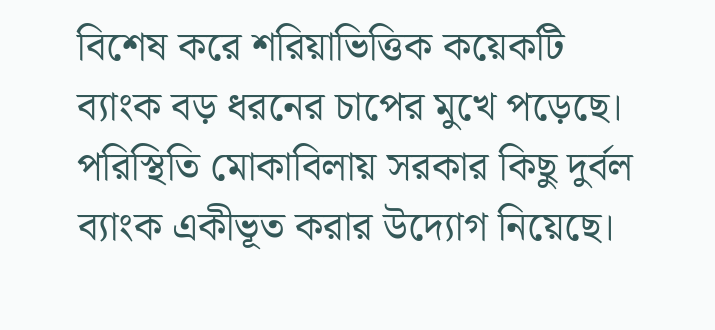বিশেষ করে শরিয়াভিত্তিক কয়েকটি ব্যাংক বড় ধরনের চাপের মুখে পড়েছে। পরিস্থিতি মোকাবিলায় সরকার কিছু দুর্বল ব্যাংক একীভূত করার উদ্যোগ নিয়েছে।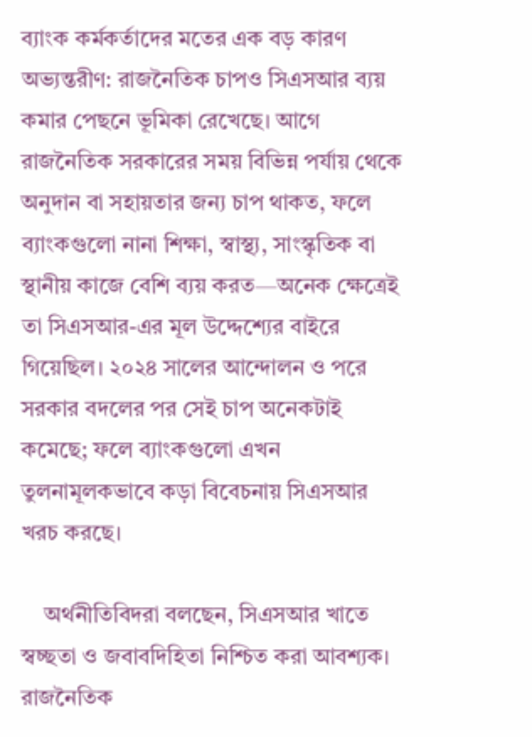ব্যাংক কর্মকর্তাদের মতের এক বড় কারণ অভ্যন্তরীণ: রাজনৈতিক চাপও সিএসআর ব্যয় কমার পেছনে ভূমিকা রেখেছে। আগে রাজনৈতিক সরকারের সময় বিভিন্ন পর্যায় থেকে অনুদান বা সহায়তার জন্য চাপ থাকত, ফলে ব্যাংকগুলো নানা শিক্ষা, স্বাস্থ্য, সাংস্কৃতিক বা স্থানীয় কাজে বেশি ব্যয় করত—অনেক ক্ষেত্রেই তা সিএসআর-এর মূল উদ্দেশ্যের বাইরে গিয়েছিল। ২০২৪ সালের আন্দোলন ও পরে সরকার বদলের পর সেই চাপ অনেকটাই কমেছে; ফলে ব্যাংকগুলো এখন তুলনামূলকভাবে কড়া বিবেচনায় সিএসআর খরচ করছে।

    অর্থনীতিবিদরা বলছেন, সিএসআর খাতে স্বচ্ছতা ও জবাবদিহিতা নিশ্চিত করা আবশ্যক। রাজনৈতিক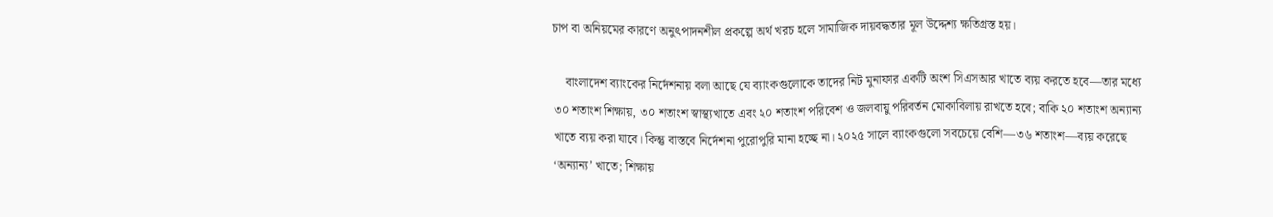চাপ বা অনিয়মের কারণে অনুৎপাদনশীল প্রকল্পে অর্থ খরচ হলে সামাজিক দায়বদ্ধতার মূল উদ্দেশ্য ক্ষতিগ্রস্ত হয়।

    বাংলাদেশ ব্যাংকের নির্দেশনায় বলা আছে যে ব্যাংকগুলোকে তাদের নিট মুনাফার একটি অংশ সিএসআর খাতে ব্যয় করতে হবে—তার মধ্যে ৩০ শতাংশ শিক্ষায়, ৩০ শতাংশ স্বাস্থ্যখাতে এবং ২০ শতাংশ পরিবেশ ও জলবায়ু পরিবর্তন মোকাবিলায় রাখতে হবে; বাকি ২০ শতাংশ অন্যান্য খাতে ব্যয় করা যাবে। কিন্তু বাস্তবে নির্দেশনা পুরোপুরি মানা হচ্ছে না। ২০২৫ সালে ব্যাংকগুলো সবচেয়ে বেশি—৩৬ শতাংশ—ব্যয় করেছে ‘অন্যান্য’ খাতে; শিক্ষায়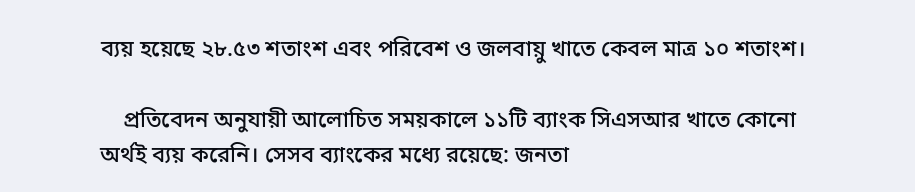ব্যয় হয়েছে ২৮.৫৩ শতাংশ এবং পরিবেশ ও জলবায়ু খাতে কেবল মাত্র ১০ শতাংশ।

    প্রতিবেদন অনুযায়ী আলোচিত সময়কালে ১১টি ব্যাংক সিএসআর খাতে কোনো অর্থই ব্যয় করেনি। সেসব ব্যাংকের মধ্যে রয়েছে: জনতা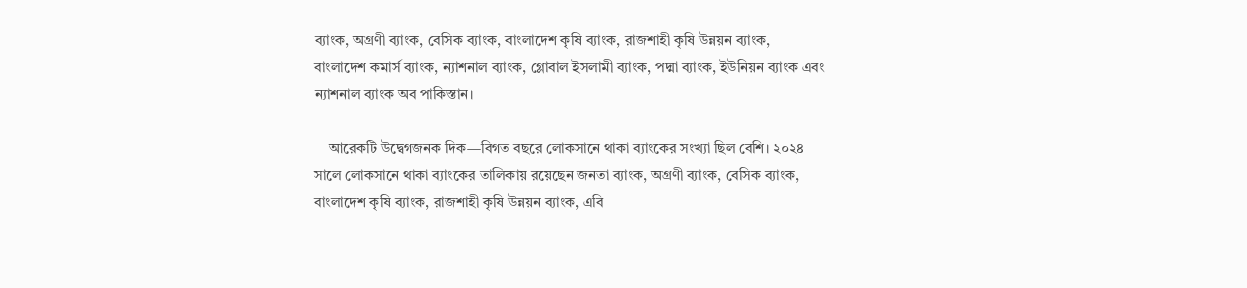ব্যাংক, অগ্রণী ব্যাংক, বেসিক ব্যাংক, বাংলাদেশ কৃষি ব্যাংক, রাজশাহী কৃষি উন্নয়ন ব্যাংক, বাংলাদেশ কমার্স ব্যাংক, ন্যাশনাল ব্যাংক, গ্লোবাল ইসলামী ব্যাংক, পদ্মা ব্যাংক, ইউনিয়ন ব্যাংক এবং ন্যাশনাল ব্যাংক অব পাকিস্তান।

    আরেকটি উদ্বেগজনক দিক—বিগত বছরে লোকসানে থাকা ব্যাংকের সংখ্যা ছিল বেশি। ২০২৪ সালে লোকসানে থাকা ব্যাংকের তালিকায় রয়েছেন জনতা ব্যাংক, অগ্রণী ব্যাংক, বেসিক ব্যাংক, বাংলাদেশ কৃষি ব্যাংক, রাজশাহী কৃষি উন্নয়ন ব্যাংক, এবি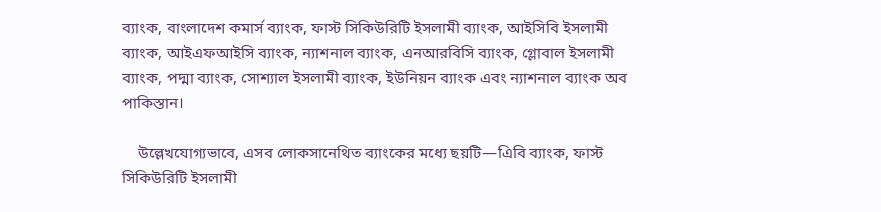ব্যাংক, বাংলাদেশ কমার্স ব্যাংক, ফাস্ট সিকিউরিটি ইসলামী ব্যাংক, আইসিবি ইসলামী ব্যাংক, আইএফআইসি ব্যাংক, ন্যাশনাল ব্যাংক, এনআরবিসি ব্যাংক, গ্লোবাল ইসলামী ব্যাংক, পদ্মা ব্যাংক, সোশ্যাল ইসলামী ব্যাংক, ইউনিয়ন ব্যাংক এবং ন্যাশনাল ব্যাংক অব পাকিস্তান।

    উল্লেখযোগ্যভাবে, এসব লোকসানেথিত ব্যাংকের মধ্যে ছয়টি—এিবি ব্যাংক, ফাস্ট সিকিউরিটি ইসলামী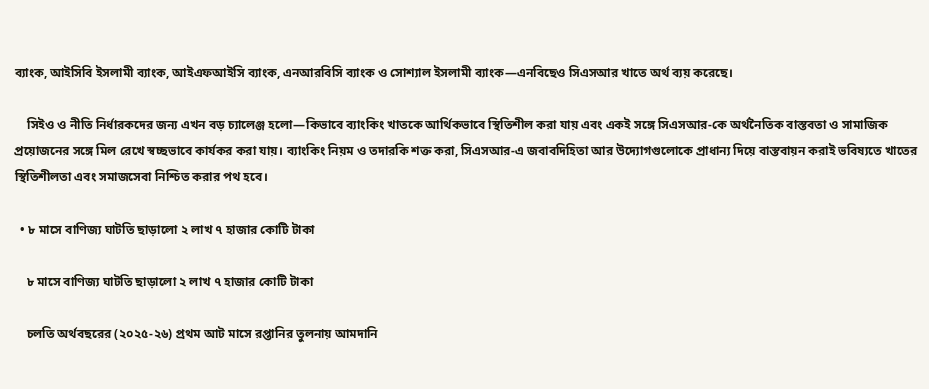ব্যাংক, আইসিবি ইসলামী ব্যাংক, আইএফআইসি ব্যাংক, এনআরবিসি ব্যাংক ও সোশ্যাল ইসলামী ব্যাংক—এনবিছেও সিএসআর খাতে অর্থ ব্যয় করেছে।

    সিইও ও নীতি নির্ধারকদের জন্য এখন বড় চ্যালেঞ্জ হলো—কিভাবে ব্যাংকিং খাতকে আর্থিকভাবে স্থিতিশীল করা যায় এবং একই সঙ্গে সিএসআর-কে অর্থনৈতিক বাস্তবতা ও সামাজিক প্রয়োজনের সঙ্গে মিল রেখে স্বচ্ছভাবে কার্যকর করা যায়। ব্যাংকিং নিয়ম ও তদারকি শক্ত করা, সিএসআর-এ জবাবদিহিতা আর উদ্যোগগুলোকে প্রাধান্য দিয়ে বাস্তবায়ন করাই ভবিষ্যতে খাতের স্থিতিশীলতা এবং সমাজসেবা নিশ্চিত করার পথ হবে।

  • ৮ মাসে বাণিজ্য ঘাটতি ছাড়ালো ২ লাখ ৭ হাজার কোটি টাকা

    ৮ মাসে বাণিজ্য ঘাটতি ছাড়ালো ২ লাখ ৭ হাজার কোটি টাকা

    চলতি অর্থবছরের (২০২৫-২৬) প্রথম আট মাসে রপ্তানির তুলনায় আমদানি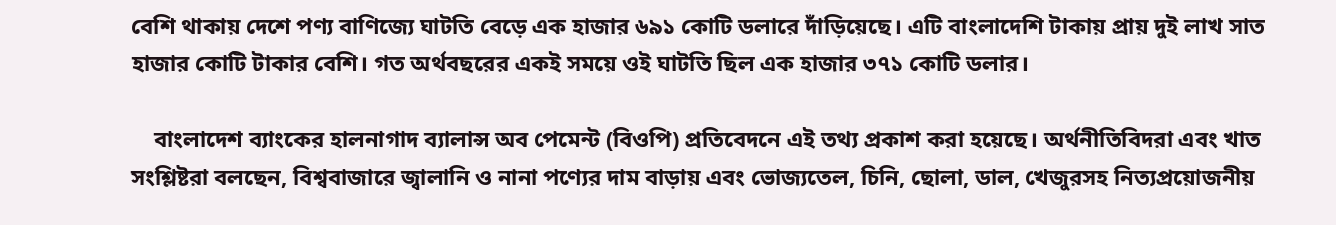বেশি থাকায় দেশে পণ্য বাণিজ্যে ঘাটতি বেড়ে এক হাজার ৬৯১ কোটি ডলারে দাঁড়িয়েছে। এটি বাংলাদেশি টাকায় প্রায় দুই লাখ সাত হাজার কোটি টাকার বেশি। গত অর্থবছরের একই সময়ে ওই ঘাটতি ছিল এক হাজার ৩৭১ কোটি ডলার।

    বাংলাদেশ ব্যাংকের হালনাগাদ ব্যালান্স অব পেমেন্ট (বিওপি) প্রতিবেদনে এই তথ্য প্রকাশ করা হয়েছে। অর্থনীতিবিদরা এবং খাত সংশ্লিষ্টরা বলছেন, বিশ্ববাজারে জ্বালানি ও নানা পণ্যের দাম বাড়ায় এবং ভোজ্যতেল, চিনি, ছোলা, ডাল, খেজুরসহ নিত্যপ্রয়োজনীয়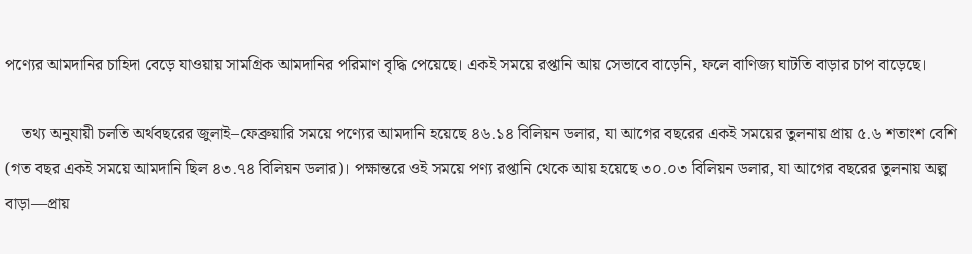পণ্যের আমদানির চাহিদা বেড়ে যাওয়ায় সামগ্রিক আমদানির পরিমাণ বৃদ্ধি পেয়েছে। একই সময়ে রপ্তানি আয় সেভাবে বাড়েনি, ফলে বাণিজ্য ঘাটতি বাড়ার চাপ বাড়েছে।

    তথ্য অনুযায়ী চলতি অর্থবছরের জুলাই–ফেব্রুয়ারি সময়ে পণ্যের আমদানি হয়েছে ৪৬.১৪ বিলিয়ন ডলার, যা আগের বছরের একই সময়ের তুলনায় প্রায় ৫.৬ শতাংশ বেশি (গত বছর একই সময়ে আমদানি ছিল ৪৩.৭৪ বিলিয়ন ডলার)। পক্ষান্তরে ওই সময়ে পণ্য রপ্তানি থেকে আয় হয়েছে ৩০.০৩ বিলিয়ন ডলার, যা আগের বছরের তুলনায় অল্প বাড়া—প্রায়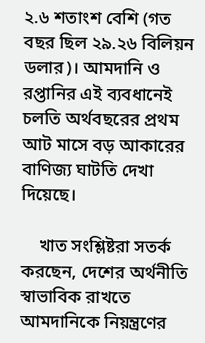২.৬ শতাংশ বেশি (গত বছর ছিল ২৯.২৬ বিলিয়ন ডলার)। আমদানি ও রপ্তানির এই ব্যবধানেই চলতি অর্থবছরের প্রথম আট মাসে বড় আকারের বাণিজ্য ঘাটতি দেখা দিয়েছে।

    খাত সংশ্লিষ্টরা সতর্ক করছেন, দেশের অর্থনীতি স্বাভাবিক রাখতে আমদানিকে নিয়ন্ত্রণের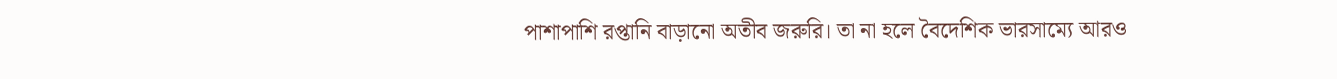পাশাপাশি রপ্তানি বাড়ানো অতীব জরুরি। তা না হলে বৈদেশিক ভারসাম্যে আরও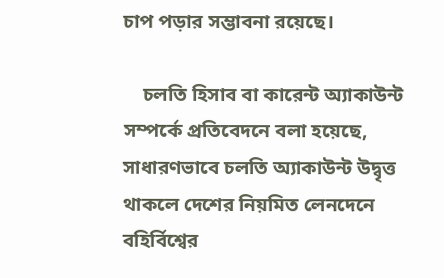চাপ পড়ার সম্ভাবনা রয়েছে।

    চলতি হিসাব বা কারেন্ট অ্যাকাউন্ট সম্পর্কে প্রতিবেদনে বলা হয়েছে, সাধারণভাবে চলতি অ্যাকাউন্ট উদ্বৃত্ত থাকলে দেশের নিয়মিত লেনদেনে বহির্বিশ্বের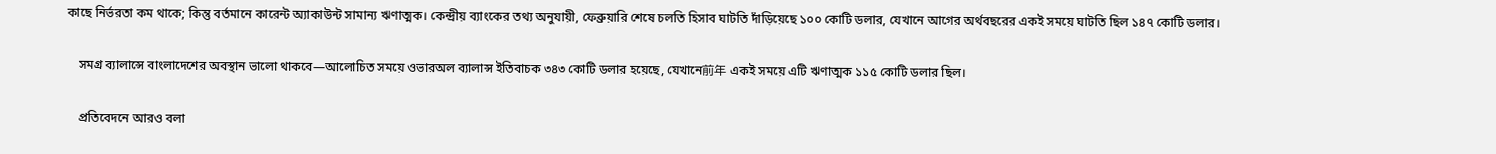কাছে নির্ভরতা কম থাকে; কিন্তু বর্তমানে কারেন্ট অ্যাকাউন্ট সামান্য ঋণাত্মক। কেন্দ্রীয় ব্যাংকের তথ্য অনুযায়ী, ফেব্রুয়ারি শেষে চলতি হিসাব ঘাটতি দাঁড়িয়েছে ১০০ কোটি ডলার, যেখানে আগের অর্থবছরের একই সময়ে ঘাটতি ছিল ১৪৭ কোটি ডলার।

    সমগ্র ব্যালান্সে বাংলাদেশের অবস্থান ভালো থাকবে—আলোচিত সময়ে ওভারঅল ব্যালান্স ইতিবাচক ৩৪৩ কোটি ডলার হয়েছে, যেখানে前年 একই সময়ে এটি ঋণাত্মক ১১৫ কোটি ডলার ছিল।

    প্রতিবেদনে আরও বলা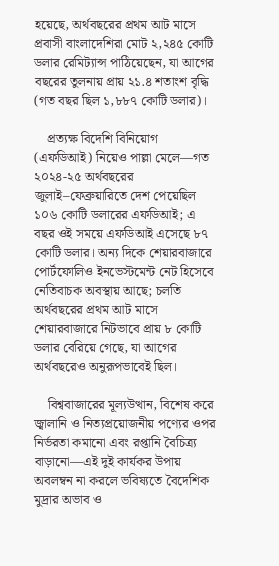হয়েছে, অর্থবছরের প্রথম আট মাসে প্রবাসী বাংলাদেশিরা মোট ২,২৪৫ কোটি ডলার রেমিট্যান্স পাঠিয়েছেন, যা আগের বছরের তুলনায় প্রায় ২১.৪ শতাংশ বৃদ্ধি (গত বছর ছিল ১,৮৮৭ কোটি ডলার)।

    প্রত্যক্ষ বিদেশি বিনিয়োগ (এফডিআই) নিয়েও পাল্লা মেলে—গত ২০২৪-২৫ অর্থবছরের জুলাই–ফেব্রুয়ারিতে দেশ পেয়েছিল ১০৬ কোটি ডলারের এফডিআই; এ বছর ওই সময়ে এফডিআই এসেছে ৮৭ কোটি ডলার। অন্য দিকে শেয়ারবাজারে পোর্টফোলিও ইনভেস্টমেন্ট নেট হিসেবে নেতিবাচক অবস্থায় আছে; চলতি অর্থবছরের প্রথম আট মাসে শেয়ারবাজারে নিটভাবে প্রায় ৮ কোটি ডলার বেরিয়ে গেছে, যা আগের অর্থবছরেও অনুরূপভাবেই ছিল।

    বিশ্ববাজারের মূল্যউত্থান, বিশেষ করে জ্বালানি ও নিত্যপ্রয়োজনীয় পণ্যের ওপর নির্ভরতা কমানো এবং রপ্তানি বৈচিত্র্য বাড়ানো—এই দুই কার্যকর উপায় অবলম্বন না করলে ভবিষ্যতে বৈদেশিক মুদ্রার অভাব ও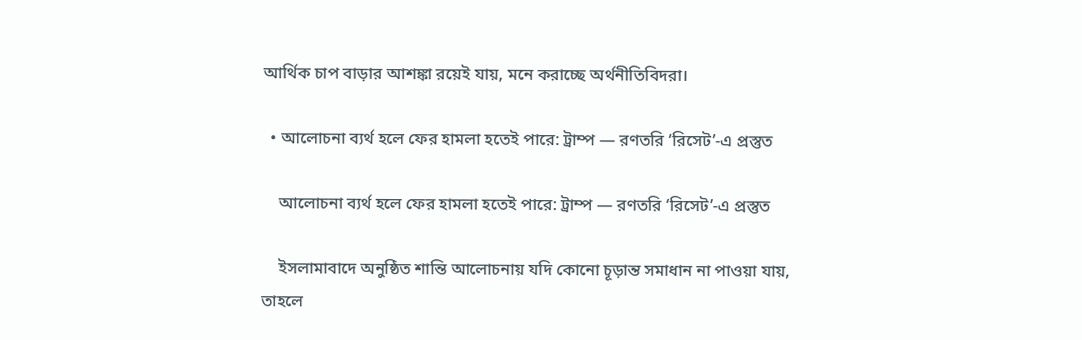আর্থিক চাপ বাড়ার আশঙ্কা রয়েই যায়, মনে করাচ্ছে অর্থনীতিবিদরা।

  • আলোচনা ব্যর্থ হলে ফের হামলা হতেই পারে: ট্রাম্প — রণতরি ‘রিসেট’-এ প্রস্তুত

    আলোচনা ব্যর্থ হলে ফের হামলা হতেই পারে: ট্রাম্প — রণতরি ‘রিসেট’-এ প্রস্তুত

    ইসলামাবাদে অনুষ্ঠিত শান্তি আলোচনায় যদি কোনো চূড়ান্ত সমাধান না পাওয়া যায়, তাহলে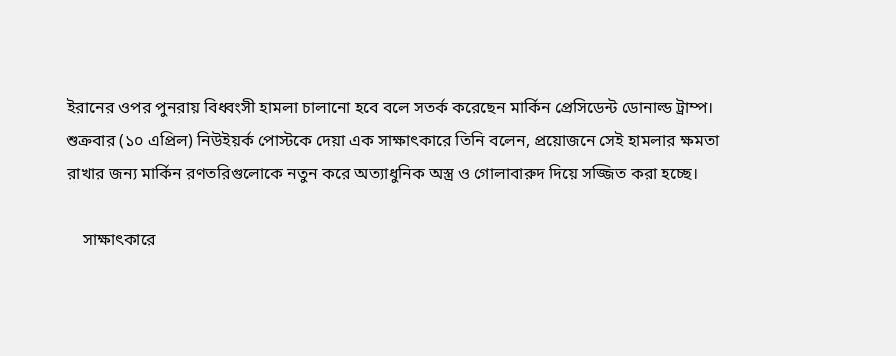ইরানের ওপর পুনরায় বিধ্বংসী হামলা চালানো হবে বলে সতর্ক করেছেন মার্কিন প্রেসিডেন্ট ডোনাল্ড ট্রাম্প। শুক্রবার (১০ এপ্রিল) নিউইয়র্ক পোস্টকে দেয়া এক সাক্ষাৎকারে তিনি বলেন, প্রয়োজনে সেই হামলার ক্ষমতা রাখার জন্য মার্কিন রণতরিগুলোকে নতুন করে অত্যাধুনিক অস্ত্র ও গোলাবারুদ দিয়ে সজ্জিত করা হচ্ছে।

    সাক্ষাৎকারে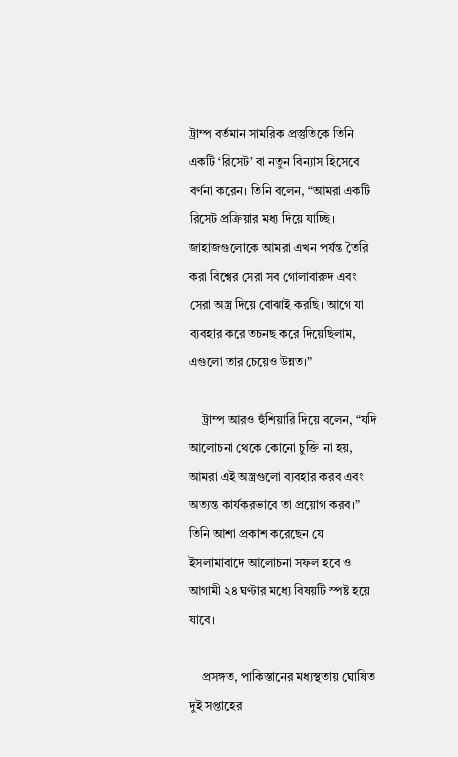ট্রাম্প বর্তমান সামরিক প্রস্তুতিকে তিনি একটি ‘রিসেট’ বা নতুন বিন্যাস হিসেবে বর্ণনা করেন। তিনি বলেন, “আমরা একটি রিসেট প্রক্রিয়ার মধ্য দিয়ে যাচ্ছি। জাহাজগুলোকে আমরা এখন পর্যন্ত তৈরি করা বিশ্বের সেরা সব গোলাবারুদ এবং সেরা অস্ত্র দিয়ে বোঝাই করছি। আগে যা ব্যবহার করে তচনছ করে দিয়েছিলাম, এগুলো তার চেয়েও উন্নত।”

    ট্রাম্প আরও হুঁশিয়ারি দিয়ে বলেন, “যদি আলোচনা থেকে কোনো চুক্তি না হয়, আমরা এই অস্ত্রগুলো ব্যবহার করব এবং অত্যন্ত কার্যকরভাবে তা প্রয়োগ করব।” তিনি আশা প্রকাশ করেছেন যে ইসলামাবাদে আলোচনা সফল হবে ও আগামী ২৪ ঘণ্টার মধ্যে বিষয়টি স্পষ্ট হয়ে যাবে।

    প্রসঙ্গত, পাকিস্তানের মধ্যস্থতায় ঘোষিত দুই সপ্তাহের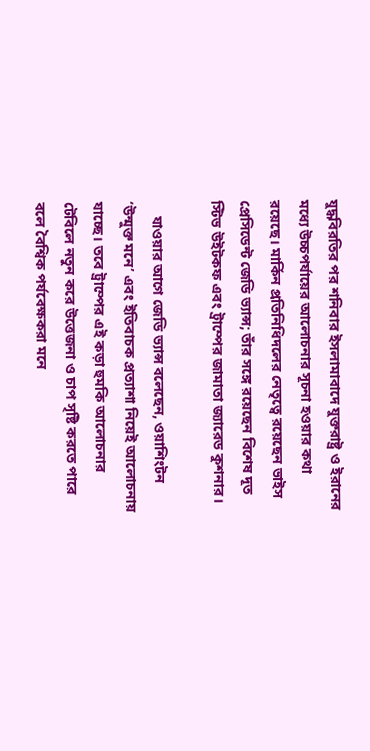যুদ্ধবিরতির পর শনিবার ইসলামাবাদে যুক্তরাষ্ট্র ও ইরানের মধ্যে উচ্চপর্যায়ের আলোচনার সূচনা হওয়ার কথা রয়েছে। মার্কিন প্রতিনিধিদলের নেতৃত্বে রয়েছেন ভাইস প্রেসিডেন্ট জেডি ভ্যান্স; তাঁর সঙ্গে রয়েছেন বিশেষ দূত স্টিভ উইটকফ এবং ট্রাম্পের জামাতা জ্যারেড কুশনার।

    যাওয়ার আগে জেডি ভ্যান্স বলেছেন, ওয়াশিংটন ‘উন্মুক্ত মনে’ এবং ইতিবাচক প্রত্যাশা নিয়েই আলোচনায় যাচ্ছে। তবে ট্রাম্পের এই কড়া হুমকি আলোচনার টেবিলে নতুন করে উত্তেজনা ও চাপ সৃষ্টি করতে পারে বলে বৈশ্বিক পর্যবেক্ষকরা মনে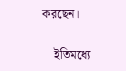করছেন।

    ইতিমধ্যে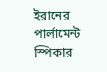ইরানের পার্লামেন্ট স্পিকার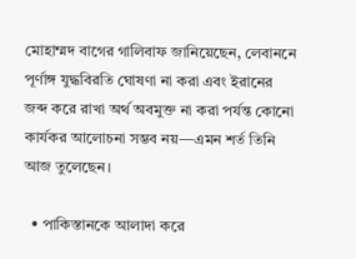মোহাম্মদ বাগের গালিবাফ জানিয়েছেন, লেবাননে পূর্ণাঙ্গ যুদ্ধবিরতি ঘোষণা না করা এবং ইরানের জব্দ করে রাখা অর্থ অবমুক্ত না করা পর্যন্ত কোনো কার্যকর আলোচনা সম্ভব নয়—এমন শর্ত তিনি আজ তুলেছেন।

  • পাকিস্তানকে আলাদা করে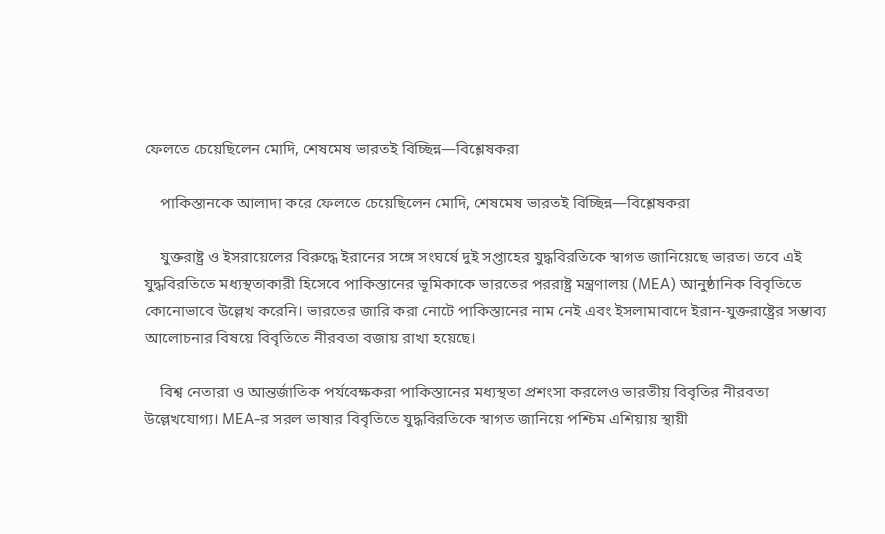ফেলতে চেয়েছিলেন মোদি, শেষমেষ ভারতই বিচ্ছিন্ন—বিশ্লেষকরা

    পাকিস্তানকে আলাদা করে ফেলতে চেয়েছিলেন মোদি, শেষমেষ ভারতই বিচ্ছিন্ন—বিশ্লেষকরা

    যুক্তরাষ্ট্র ও ইসরায়েলের বিরুদ্ধে ইরানের সঙ্গে সংঘর্ষে দুই সপ্তাহের যুদ্ধবিরতিকে স্বাগত জানিয়েছে ভারত। তবে এই যুদ্ধবিরতিতে মধ্যস্থতাকারী হিসেবে পাকিস্তানের ভূমিকাকে ভারতের পররাষ্ট্র মন্ত্রণালয় (MEA) আনুষ্ঠানিক বিবৃতিতে কোনোভাবে উল্লেখ করেনি। ভারতের জারি করা নোটে পাকিস্তানের নাম নেই এবং ইসলামাবাদে ইরান-যুক্তরাষ্ট্রের সম্ভাব্য আলোচনার বিষয়ে বিবৃতিতে নীরবতা বজায় রাখা হয়েছে।

    বিশ্ব নেতারা ও আন্তর্জাতিক পর্যবেক্ষকরা পাকিস্তানের মধ্যস্থতা প্রশংসা করলেও ভারতীয় বিবৃতির নীরবতা উল্লেখযোগ্য। MEA-র সরল ভাষার বিবৃতিতে যুদ্ধবিরতিকে স্বাগত জানিয়ে পশ্চিম এশিয়ায় স্থায়ী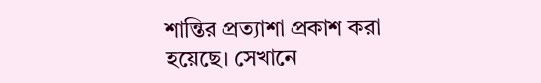শান্তির প্রত্যাশা প্রকাশ করা হয়েছে। সেখানে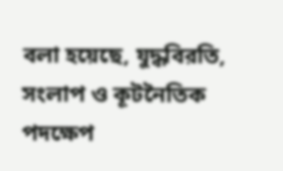বলা হয়েছে, যুদ্ধবিরতি, সংলাপ ও কূটনৈতিক পদক্ষেপ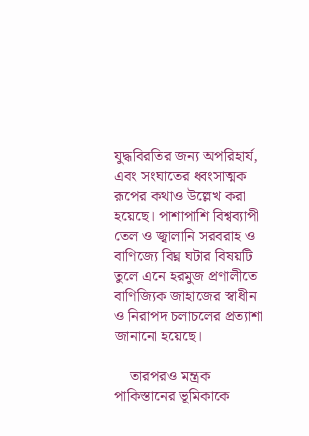যুদ্ধবিরতির জন্য অপরিহার্য, এবং সংঘাতের ধ্বংসাত্মক রূপের কথাও উল্লেখ করা হয়েছে। পাশাপাশি বিশ্বব্যাপী তেল ও জ্বালানি সরবরাহ ও বাণিজ্যে বিঘ্ন ঘটার বিষয়টি তুলে এনে হরমুজ প্রণালীতে বাণিজ্যিক জাহাজের স্বাধীন ও নিরাপদ চলাচলের প্রত্যাশা জানানো হয়েছে।

    তারপরও মন্ত্রক পাকিস্তানের ভূমিকাকে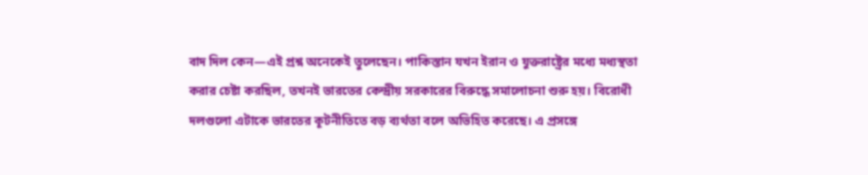বাদ দিল কেন—এই প্রশ্ন অনেকেই তুলেছেন। পাকিস্তান যখন ইরান ও যুক্তরাষ্ট্রের মধ্যে মধ্যস্থতা করার চেষ্টা করছিল, তখনই ভারতের কেন্দ্রীয় সরকারের বিরুদ্ধে সমালোচনা শুরু হয়। বিরোধী দলগুলো এটাকে ভারতের কূটনীতিতে বড় ব্যর্থতা বলে অভিহিত করেছে। এ প্রসঙ্গে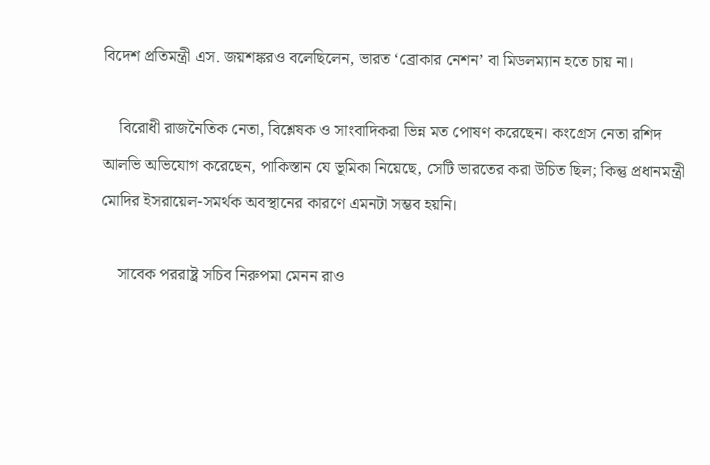বিদেশ প্রতিমন্ত্রী এস. জয়শঙ্করও বলেছিলেন, ভারত ‘ব্রোকার নেশন’ বা মিডলম্যান হতে চায় না।

    বিরোধী রাজনৈতিক নেতা, বিশ্লেষক ও সাংবাদিকরা ভিন্ন মত পোষণ করেছেন। কংগ্রেস নেতা রশিদ আলভি অভিযোগ করেছেন, পাকিস্তান যে ভূমিকা নিয়েছে, সেটি ভারতের করা উচিত ছিল; কিন্তু প্রধানমন্ত্রী মোদির ইসরায়েল-সমর্থক অবস্থানের কারণে এমনটা সম্ভব হয়নি।

    সাবেক পররাষ্ট্র সচিব নিরুপমা মেনন রাও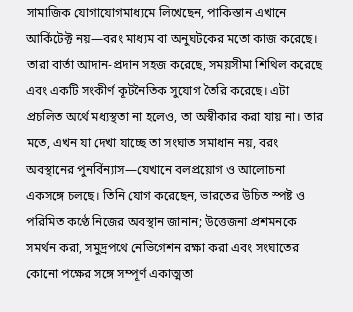সামাজিক যোগাযোগমাধ্যমে লিখেছেন, পাকিস্তান এখানে আর্কিটেক্ট নয়—বরং মাধ্যম বা অনুঘটকের মতো কাজ করেছে। তারা বার্তা আদান-প্রদান সহজ করেছে, সময়সীমা শিথিল করেছে এবং একটি সংকীর্ণ কূটনৈতিক সুযোগ তৈরি করেছে। এটা প্রচলিত অর্থে মধ্যস্থতা না হলেও, তা অস্বীকার করা যায় না। তার মতে, এখন যা দেখা যাচ্ছে তা সংঘাত সমাধান নয়, বরং অবস্থানের পুনর্বিন্যাস—যেখানে বলপ্রয়োগ ও আলোচনা একসঙ্গে চলছে। তিনি যোগ করেছেন, ভারতের উচিত স্পষ্ট ও পরিমিত কণ্ঠে নিজের অবস্থান জানান; উত্তেজনা প্রশমনকে সমর্থন করা, সমুদ্রপথে নেভিগেশন রক্ষা করা এবং সংঘাতের কোনো পক্ষের সঙ্গে সম্পূর্ণ একাত্মতা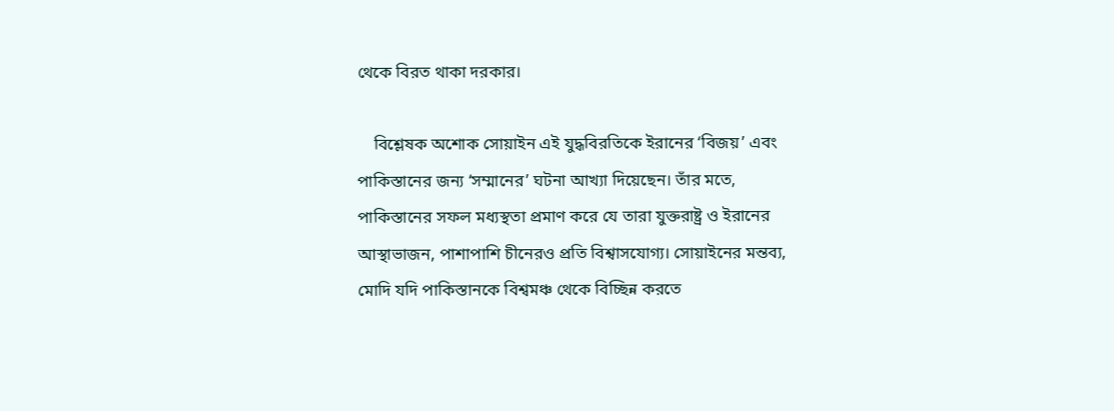থেকে বিরত থাকা দরকার।

    বিশ্লেষক অশোক সোয়াইন এই যুদ্ধবিরতিকে ইরানের ‘বিজয়’ এবং পাকিস্তানের জন্য ‘সম্মানের’ ঘটনা আখ্যা দিয়েছেন। তাঁর মতে, পাকিস্তানের সফল মধ্যস্থতা প্রমাণ করে যে তারা যুক্তরাষ্ট্র ও ইরানের আস্থাভাজন, পাশাপাশি চীনেরও প্রতি বিশ্বাসযোগ্য। সোয়াইনের মন্তব্য, মোদি যদি পাকিস্তানকে বিশ্বমঞ্চ থেকে বিচ্ছিন্ন করতে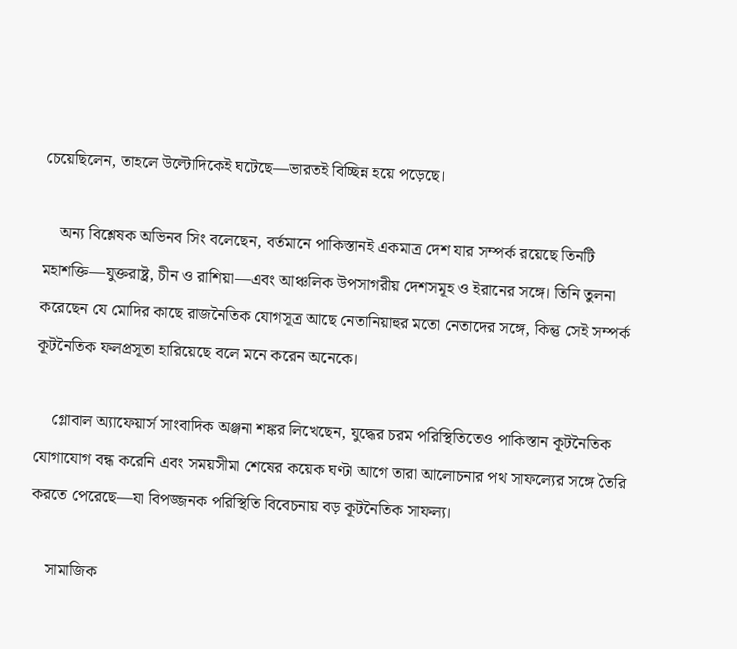চেয়েছিলেন, তাহলে উল্টোদিকেই ঘটেছে—ভারতই বিচ্ছিন্ন হয়ে পড়েছে।

    অন্য বিশ্লেষক অভিনব সিং বলেছেন, বর্তমানে পাকিস্তানই একমাত্র দেশ যার সম্পর্ক রয়েছে তিনটি মহাশক্তি—যুক্তরাষ্ট্র, চীন ও রাশিয়া—এবং আঞ্চলিক উপসাগরীয় দেশসমূহ ও ইরানের সঙ্গে। তিনি তুলনা করেছেন যে মোদির কাছে রাজনৈতিক যোগসূত্র আছে নেতানিয়াহুর মতো নেতাদের সঙ্গে, কিন্তু সেই সম্পর্ক কূটনৈতিক ফলপ্রসূতা হারিয়েছে বলে মনে করেন অনেকে।

    গ্লোবাল অ্যাফেয়ার্স সাংবাদিক অঞ্জনা শঙ্কর লিখেছেন, যুদ্ধের চরম পরিস্থিতিতেও পাকিস্তান কূটনৈতিক যোগাযোগ বন্ধ করেনি এবং সময়সীমা শেষের কয়েক ঘণ্টা আগে তারা আলোচনার পথ সাফল্যের সঙ্গে তৈরি করতে পেরেছে—যা বিপজ্জনক পরিস্থিতি বিবেচনায় বড় কূটনৈতিক সাফল্য।

    সামাজিক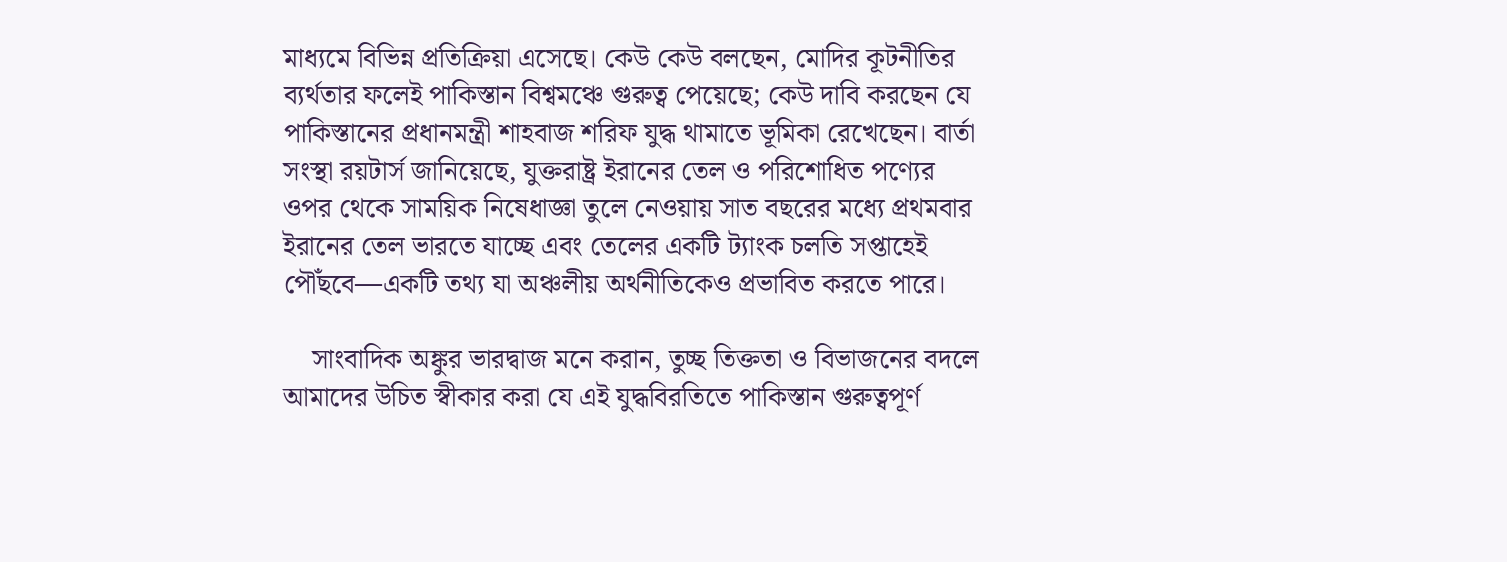মাধ্যমে বিভিন্ন প্রতিক্রিয়া এসেছে। কেউ কেউ বলছেন, মোদির কূটনীতির ব্যর্থতার ফলেই পাকিস্তান বিশ্বমঞ্চে গুরুত্ব পেয়েছে; কেউ দাবি করছেন যে পাকিস্তানের প্রধানমন্ত্রী শাহবাজ শরিফ যুদ্ধ থামাতে ভূমিকা রেখেছেন। বার্তা সংস্থা রয়টার্স জানিয়েছে, যুক্তরাষ্ট্র ইরানের তেল ও পরিশোধিত পণ্যের ওপর থেকে সাময়িক নিষেধাজ্ঞা তুলে নেওয়ায় সাত বছরের মধ্যে প্রথমবার ইরানের তেল ভারতে যাচ্ছে এবং তেলের একটি ট্যাংক চলতি সপ্তাহেই পৌঁছবে—একটি তথ্য যা অঞ্চলীয় অর্থনীতিকেও প্রভাবিত করতে পারে।

    সাংবাদিক অঙ্কুর ভারদ্বাজ মনে করান, তুচ্ছ তিক্ততা ও বিভাজনের বদলে আমাদের উচিত স্বীকার করা যে এই যুদ্ধবিরতিতে পাকিস্তান গুরুত্বপূর্ণ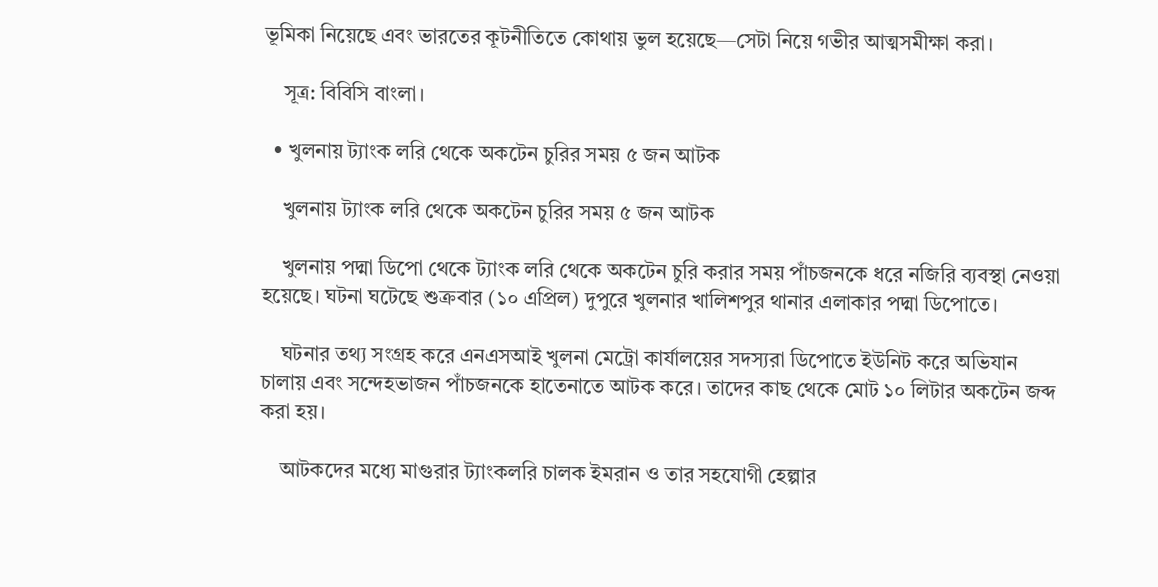ভূমিকা নিয়েছে এবং ভারতের কূটনীতিতে কোথায় ভুল হয়েছে—সেটা নিয়ে গভীর আত্মসমীক্ষা করা।

    সূত্র: বিবিসি বাংলা।

  • খুলনায় ট্যাংক লরি থেকে অকটেন চুরির সময় ৫ জন আটক

    খুলনায় ট্যাংক লরি থেকে অকটেন চুরির সময় ৫ জন আটক

    খুলনায় পদ্মা ডিপো থেকে ট্যাংক লরি থেকে অকটেন চুরি করার সময় পাঁচজনকে ধরে নজিরি ব্যবস্থা নেওয়া হয়েছে। ঘটনা ঘটেছে শুক্রবার (১০ এপ্রিল) দুপুরে খুলনার খালিশপুর থানার এলাকার পদ্মা ডিপোতে।

    ঘটনার তথ্য সংগ্রহ করে এনএসআই খুলনা মেট্রো কার্যালয়ের সদস্যরা ডিপোতে ইউনিট করে অভিযান চালায় এবং সন্দেহভাজন পাঁচজনকে হাতেনাতে আটক করে। তাদের কাছ থেকে মোট ১০ লিটার অকটেন জব্দ করা হয়।

    আটকদের মধ্যে মাগুরার ট্যাংকলরি চালক ইমরান ও তার সহযোগী হেল্পার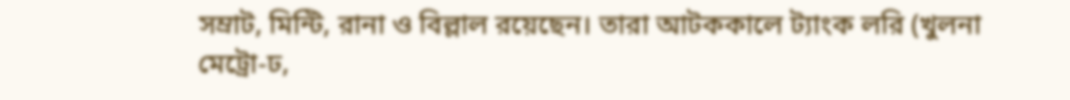সম্রাট, মিন্টি, রানা ও বিল্লাল রয়েছেন। তারা আটককালে ট্যাংক লরি (খুলনা মেট্রো-ঢ,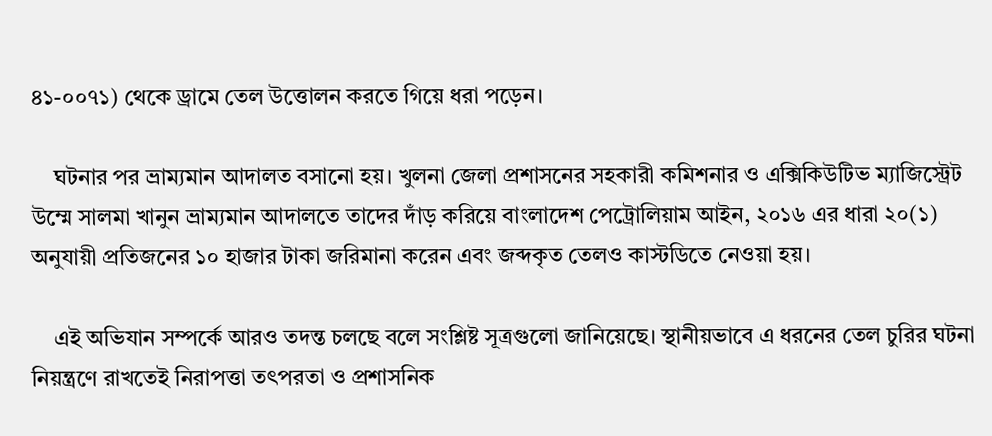৪১-০০৭১) থেকে ড্রামে তেল উত্তোলন করতে গিয়ে ধরা পড়েন।

    ঘটনার পর ভ্রাম্যমান আদালত বসানো হয়। খুলনা জেলা প্রশাসনের সহকারী কমিশনার ও এক্সিকিউটিভ ম্যাজিস্ট্রেট উম্মে সালমা খানুন ভ্রাম্যমান আদালতে তাদের দাঁড় করিয়ে বাংলাদেশ পেট্রোলিয়াম আইন, ২০১৬ এর ধারা ২০(১) অনুযায়ী প্রতিজনের ১০ হাজার টাকা জরিমানা করেন এবং জব্দকৃত তেলও কাস্টডিতে নেওয়া হয়।

    এই অভিযান সম্পর্কে আরও তদন্ত চলছে বলে সংশ্লিষ্ট সূত্রগুলো জানিয়েছে। স্থানীয়ভাবে এ ধরনের তেল চুরির ঘটনা নিয়ন্ত্রণে রাখতেই নিরাপত্তা তৎপরতা ও প্রশাসনিক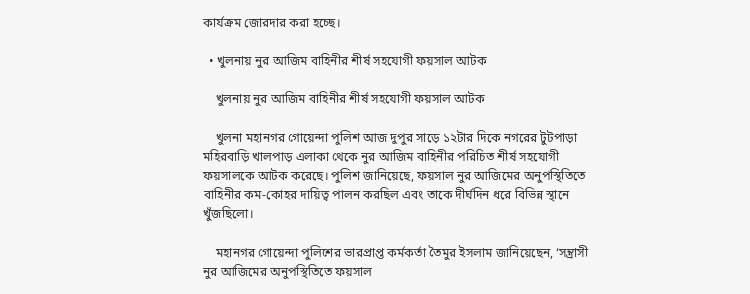কার্যক্রম জোরদার করা হচ্ছে।

  • খুলনায় নুর আজিম বাহিনীর শীর্ষ সহযোগী ফয়সাল আটক

    খুলনায় নুর আজিম বাহিনীর শীর্ষ সহযোগী ফয়সাল আটক

    খুলনা মহানগর গোয়েন্দা পুলিশ আজ দুপুর সাড়ে ১২টার দিকে নগরের টুটপাড়া মহিরবাড়ি খালপাড় এলাকা থেকে নুর আজিম বাহিনীর পরিচিত শীর্ষ সহযোগী ফয়সালকে আটক করেছে। পুলিশ জানিয়েছে, ফয়সাল নুর আজিমের অনুপস্থিতিতে বাহিনীর কম-কোহর দায়িত্ব পালন করছিল এবং তাকে দীর্ঘদিন ধরে বিভিন্ন স্থানে খুঁজছিলো।

    মহানগর গোয়েন্দা পুলিশের ভারপ্রাপ্ত কর্মকর্তা তৈমুর ইসলাম জানিয়েছেন, ‘সন্ত্রাসী নুর আজিমের অনুপস্থিতিতে ফয়সাল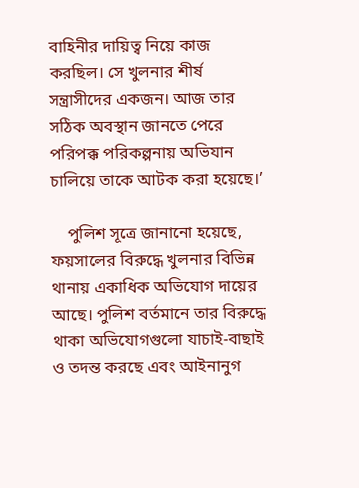বাহিনীর দায়িত্ব নিয়ে কাজ করছিল। সে খুলনার শীর্ষ সন্ত্রাসীদের একজন। আজ তার সঠিক অবস্থান জানতে পেরে পরিপক্ক পরিকল্পনায় অভিযান চালিয়ে তাকে আটক করা হয়েছে।’

    পুলিশ সূত্রে জানানো হয়েছে, ফয়সালের বিরুদ্ধে খুলনার বিভিন্ন থানায় একাধিক অভিযোগ দায়ের আছে। পুলিশ বর্তমানে তার বিরুদ্ধে থাকা অভিযোগগুলো যাচাই-বাছাই ও তদন্ত করছে এবং আইনানুগ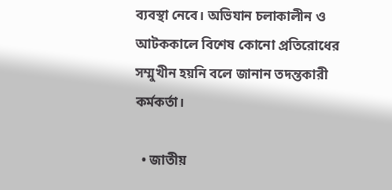ব্যবস্থা নেবে। অভিযান চলাকালীন ও আটককালে বিশেষ কোনো প্রতিরোধের সম্মুখীন হয়নি বলে জানান তদন্তকারী কর্মকর্তা।

  • জাতীয়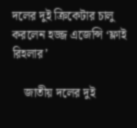দলের দুই ক্রিকেটার চালু করলেন হজ্জ এজেন্সি ‘ফ্লাই রিহলার’

    জাতীয় দলের দুই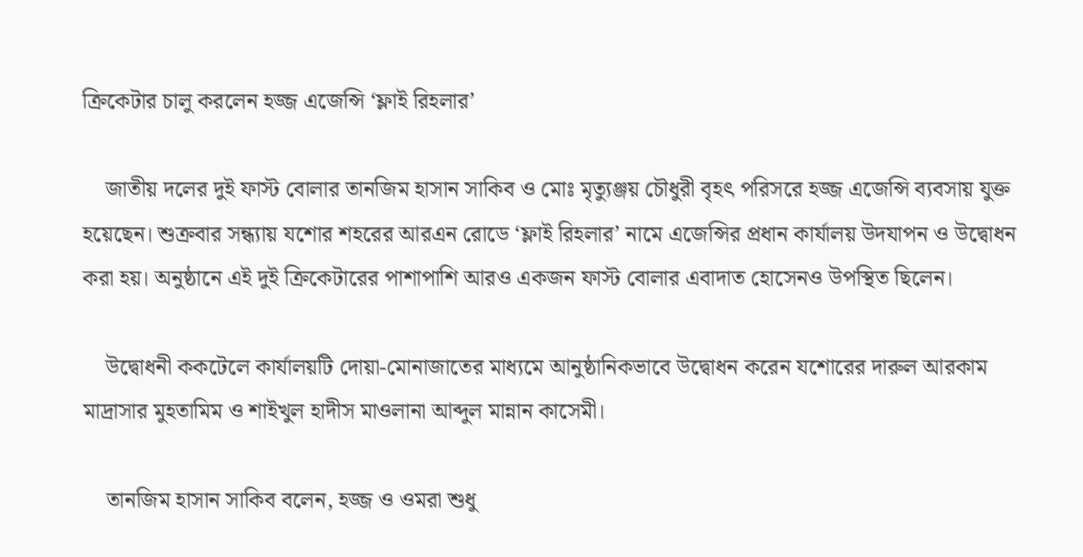ক্রিকেটার চালু করলেন হজ্জ এজেন্সি ‘ফ্লাই রিহলার’

    জাতীয় দলের দুই ফাস্ট বোলার তানজিম হাসান সাকিব ও মোঃ মৃত্যুঞ্জয় চৌধুরী বৃহৎ পরিসরে হজ্জ এজেন্সি ব্যবসায় যুক্ত হয়েছেন। শুক্রবার সন্ধ্যায় যশোর শহরের আরএন রোডে ‘ফ্লাই রিহলার’ নামে এজেন্সির প্রধান কার্যালয় উদযাপন ও উদ্বোধন করা হয়। অনুষ্ঠানে এই দুই ক্রিকেটারের পাশাপাশি আরও একজন ফাস্ট বোলার এবাদাত হোসেনও উপস্থিত ছিলেন।

    উদ্বোধনী ককটেলে কার্যালয়টি দোয়া-মোনাজাতের মাধ্যমে আনুষ্ঠানিকভাবে উদ্বোধন করেন যশোরের দারুল আরকাম মাদ্রাসার মুহতামিম ও শাইখুল হাদীস মাওলানা আব্দুল মান্নান কাসেমী।

    তানজিম হাসান সাকিব বলেন, হজ্জ ও ওমরা শুধু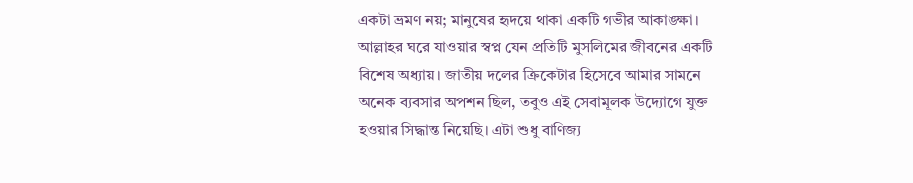একটা ভ্রমণ নয়; মানুষের হৃদয়ে থাকা একটি গভীর আকাঙ্ক্ষা। আল্লাহর ঘরে যাওয়ার স্বপ্ন যেন প্রতিটি মুসলিমের জীবনের একটি বিশেষ অধ্যায়। জাতীয় দলের ক্রিকেটার হিসেবে আমার সামনে অনেক ব্যবসার অপশন ছিল, তবুও এই সেবামূলক উদ্যোগে যুক্ত হওয়ার সিদ্ধান্ত নিয়েছি। এটা শুধু বাণিজ্য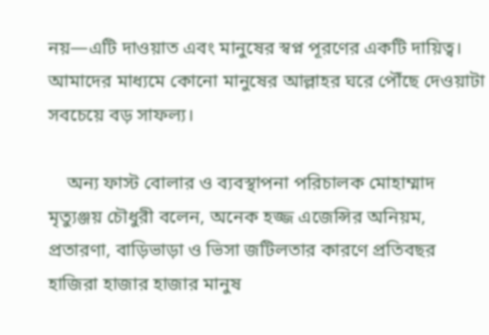নয়—এটি দাওয়াত এবং মানুষের স্বপ্ন পূরণের একটি দায়িত্ব। আমাদের মাধ্যমে কোনো মানুষের আল্লাহর ঘরে পৌঁছে দেওয়াটা সবচেয়ে বড় সাফল্য।

    অন্য ফাস্ট বোলার ও ব্যবস্থাপনা পরিচালক মোহাম্মাদ মৃত্যুঞ্জয় চৌধুরী বলেন, অনেক হজ্জ এজেন্সির অনিয়ম, প্রতারণা, বাড়িভাড়া ও ভিসা জটিলতার কারণে প্রতিবছর হাজিরা হাজার হাজার মানুষ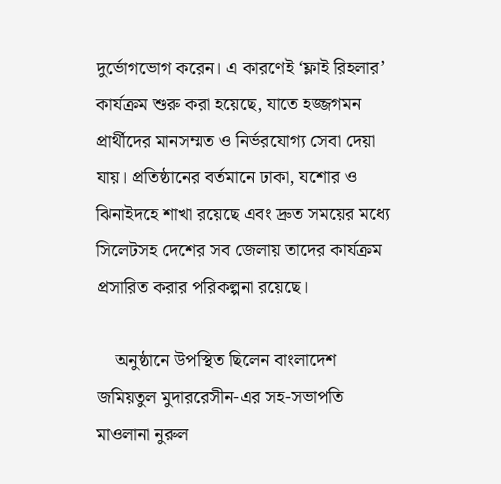দুর্ভোগভোগ করেন। এ কারণেই ‘ফ্লাই রিহলার’ কার্যক্রম শুরু করা হয়েছে, যাতে হজ্জগমন প্রার্থীদের মানসম্মত ও নির্ভরযোগ্য সেবা দেয়া যায়। প্রতিষ্ঠানের বর্তমানে ঢাকা, যশোর ও ঝিনাইদহে শাখা রয়েছে এবং দ্রুত সময়ের মধ্যে সিলেটসহ দেশের সব জেলায় তাদের কার্যক্রম প্রসারিত করার পরিকল্পনা রয়েছে।

    অনুষ্ঠানে উপস্থিত ছিলেন বাংলাদেশ জমিয়তুল মুদাররেসীন-এর সহ-সভাপতি মাওলানা নুরুল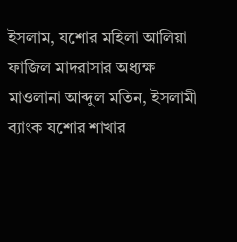ইসলাম, যশোর মহিলা আলিয়া ফাজিল মাদরাসার অধ্যক্ষ মাওলানা আব্দুল মতিন, ইসলামী ব্যাংক যশোর শাখার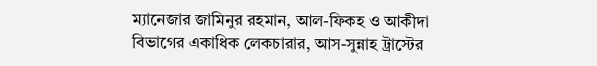ম্যানেজার জামিনুর রহমান, আল-ফিকহ ও আকীদা বিভাগের একাধিক লেকচারার, আস-সুন্নাহ ট্রাস্টের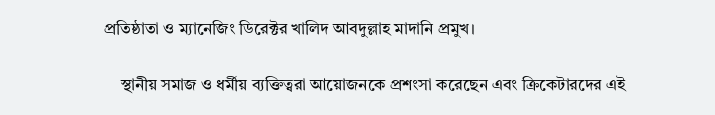প্রতিষ্ঠাতা ও ম্যানেজিং ডিরেক্টর খালিদ আবদুল্লাহ মাদানি প্রমুখ।

    স্থানীয় সমাজ ও ধর্মীয় ব্যক্তিত্বরা আয়োজনকে প্রশংসা করেছেন এবং ক্রিকেটারদের এই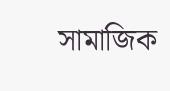সামাজিক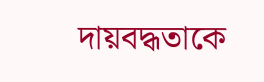দায়বদ্ধতাকে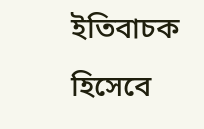ইতিবাচক হিসেবে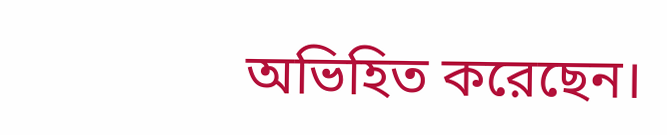অভিহিত করেছেন।